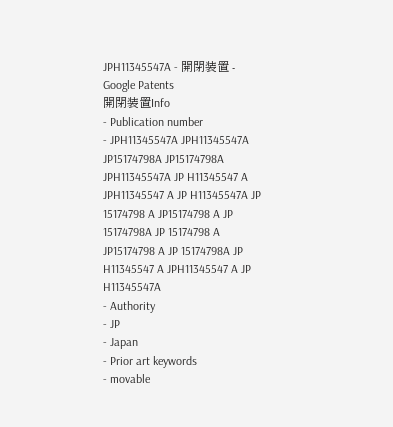JPH11345547A - 開閉装置 - Google Patents
開閉装置Info
- Publication number
- JPH11345547A JPH11345547A JP15174798A JP15174798A JPH11345547A JP H11345547 A JPH11345547 A JP H11345547A JP 15174798 A JP15174798 A JP 15174798A JP 15174798 A JP15174798 A JP 15174798A JP H11345547 A JPH11345547 A JP H11345547A
- Authority
- JP
- Japan
- Prior art keywords
- movable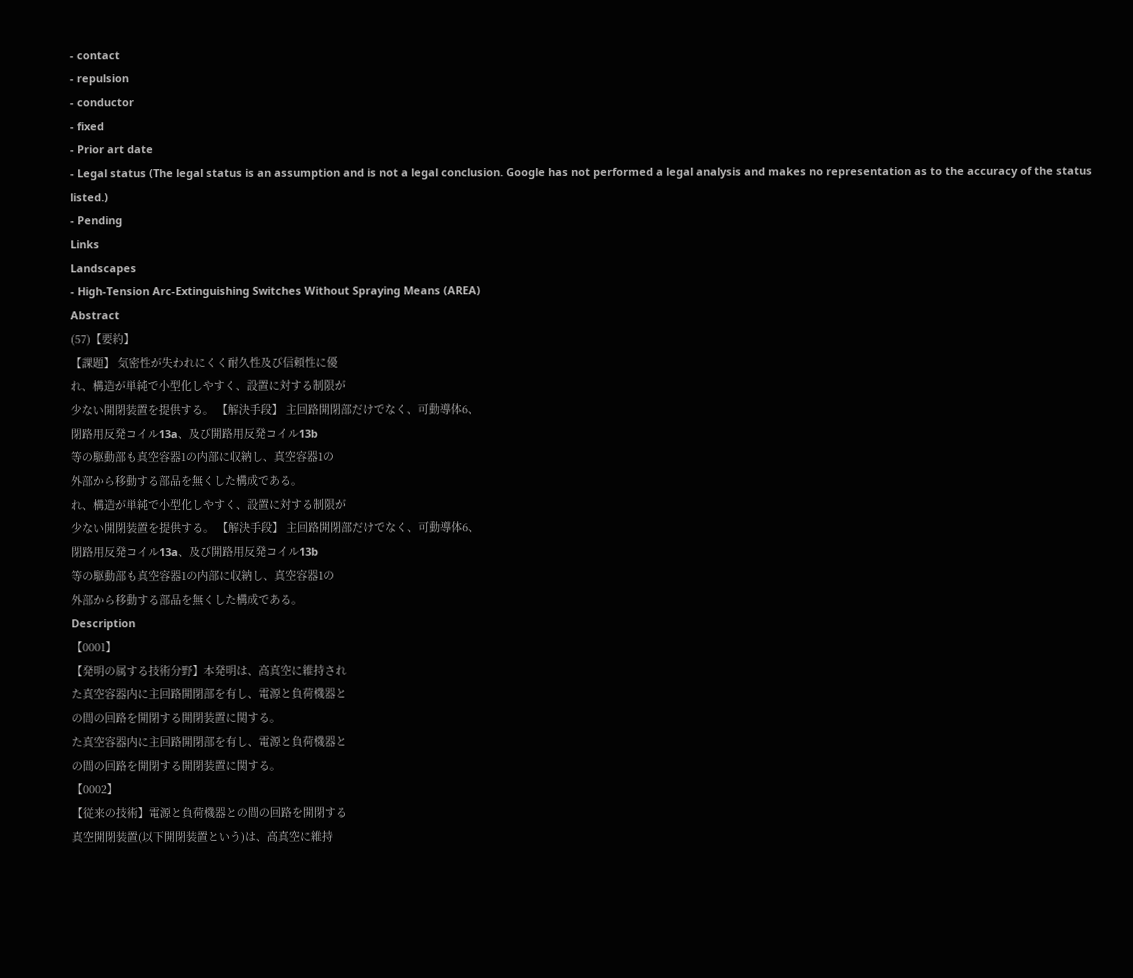- contact
- repulsion
- conductor
- fixed
- Prior art date
- Legal status (The legal status is an assumption and is not a legal conclusion. Google has not performed a legal analysis and makes no representation as to the accuracy of the status listed.)
- Pending
Links
Landscapes
- High-Tension Arc-Extinguishing Switches Without Spraying Means (AREA)
Abstract
(57)【要約】
【課題】 気密性が失われにくく耐久性及び信頼性に優
れ、構造が単純で小型化しやすく、設置に対する制限が
少ない開閉装置を提供する。 【解決手段】 主回路開閉部だけでなく、可動導体6、
閉路用反発コイル13a、及び開路用反発コイル13b
等の駆動部も真空容器1の内部に収納し、真空容器1の
外部から移動する部品を無くした構成である。
れ、構造が単純で小型化しやすく、設置に対する制限が
少ない開閉装置を提供する。 【解決手段】 主回路開閉部だけでなく、可動導体6、
閉路用反発コイル13a、及び開路用反発コイル13b
等の駆動部も真空容器1の内部に収納し、真空容器1の
外部から移動する部品を無くした構成である。
Description
【0001】
【発明の属する技術分野】本発明は、高真空に維持され
た真空容器内に主回路開閉部を有し、電源と負荷機器と
の間の回路を開閉する開閉装置に関する。
た真空容器内に主回路開閉部を有し、電源と負荷機器と
の間の回路を開閉する開閉装置に関する。
【0002】
【従来の技術】電源と負荷機器との間の回路を開閉する
真空開閉装置(以下開閉装置という)は、高真空に維持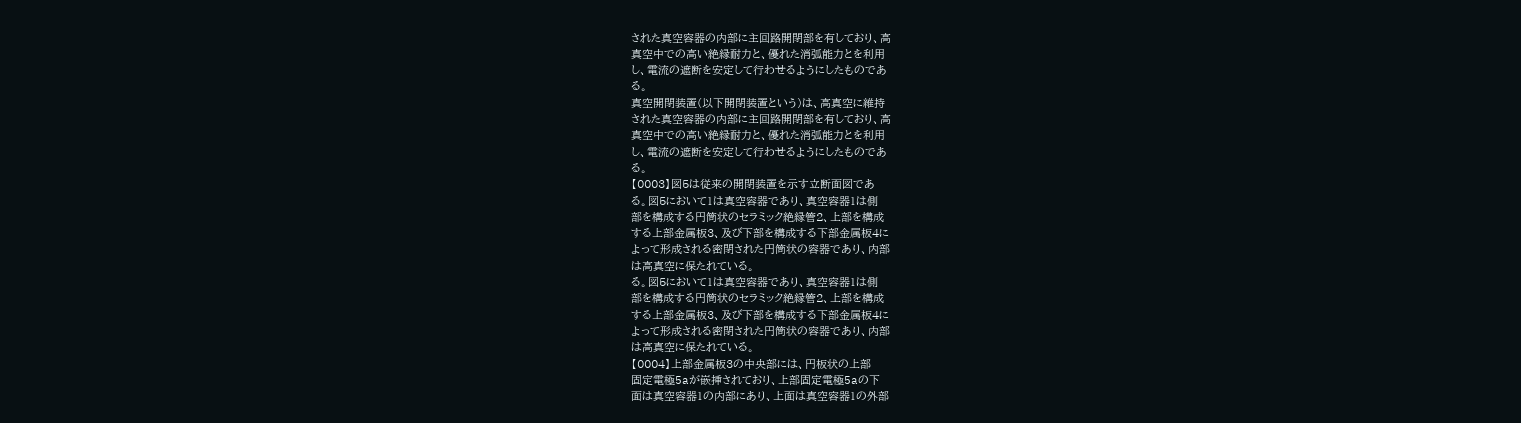された真空容器の内部に主回路開閉部を有しており、高
真空中での高い絶縁耐力と、優れた消弧能力とを利用
し、電流の遮断を安定して行わせるようにしたものであ
る。
真空開閉装置(以下開閉装置という)は、高真空に維持
された真空容器の内部に主回路開閉部を有しており、高
真空中での高い絶縁耐力と、優れた消弧能力とを利用
し、電流の遮断を安定して行わせるようにしたものであ
る。
【0003】図5は従来の開閉装置を示す立断面図であ
る。図5において1は真空容器であり、真空容器1は側
部を構成する円筒状のセラミック絶縁管2、上部を構成
する上部金属板3、及び下部を構成する下部金属板4に
よって形成される密閉された円筒状の容器であり、内部
は高真空に保たれている。
る。図5において1は真空容器であり、真空容器1は側
部を構成する円筒状のセラミック絶縁管2、上部を構成
する上部金属板3、及び下部を構成する下部金属板4に
よって形成される密閉された円筒状の容器であり、内部
は高真空に保たれている。
【0004】上部金属板3の中央部には、円板状の上部
固定電極5aが嵌挿されており、上部固定電極5aの下
面は真空容器1の内部にあり、上面は真空容器1の外部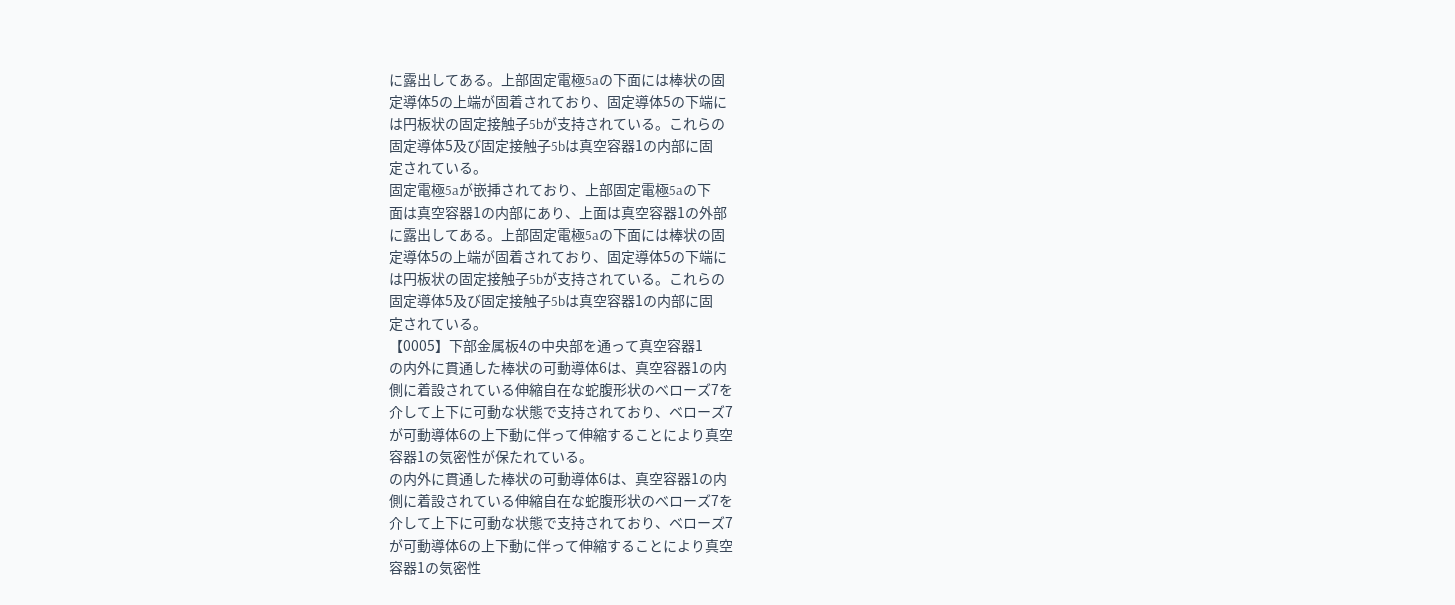に露出してある。上部固定電極5aの下面には棒状の固
定導体5の上端が固着されており、固定導体5の下端に
は円板状の固定接触子5bが支持されている。これらの
固定導体5及び固定接触子5bは真空容器1の内部に固
定されている。
固定電極5aが嵌挿されており、上部固定電極5aの下
面は真空容器1の内部にあり、上面は真空容器1の外部
に露出してある。上部固定電極5aの下面には棒状の固
定導体5の上端が固着されており、固定導体5の下端に
は円板状の固定接触子5bが支持されている。これらの
固定導体5及び固定接触子5bは真空容器1の内部に固
定されている。
【0005】下部金属板4の中央部を通って真空容器1
の内外に貫通した棒状の可動導体6は、真空容器1の内
側に着設されている伸縮自在な蛇腹形状のべローズ7を
介して上下に可動な状態で支持されており、ベローズ7
が可動導体6の上下動に伴って伸縮することにより真空
容器1の気密性が保たれている。
の内外に貫通した棒状の可動導体6は、真空容器1の内
側に着設されている伸縮自在な蛇腹形状のべローズ7を
介して上下に可動な状態で支持されており、ベローズ7
が可動導体6の上下動に伴って伸縮することにより真空
容器1の気密性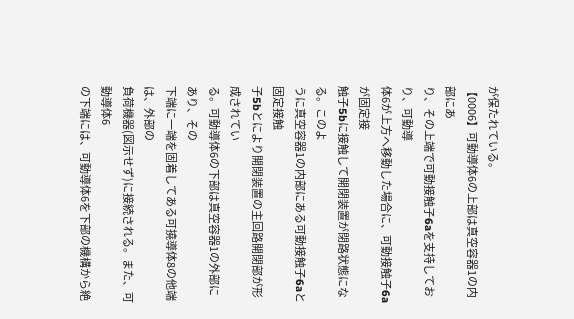が保たれている。
【0006】可動導体6の上部は真空容器1の内部にあ
り、その上端で可動接触子6aを支持しており、可動導
体6が上方へ移動した場合に、可動接触子6aが固定接
触子5bに接触して開閉装置が閉路状態になる。このよ
うに真空容器1の内部にある可動接触子6aと固定接触
子5bとにより開閉装置の主回路開閉部が形成されてい
る。可動導体6の下部は真空容器1の外部にあり、その
下端に一端を固着してある可撓導体8の他端は、外部の
負荷機器(図示せず)に接続される。また、可動導体6
の下端には、可動導体6を下部の機構から絶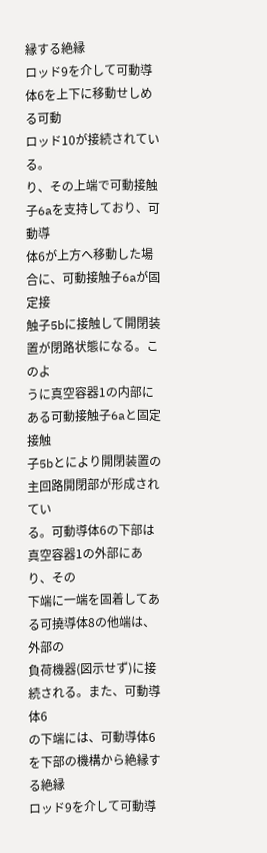縁する絶縁
ロッド9を介して可動導体6を上下に移動せしめる可動
ロッド10が接続されている。
り、その上端で可動接触子6aを支持しており、可動導
体6が上方へ移動した場合に、可動接触子6aが固定接
触子5bに接触して開閉装置が閉路状態になる。このよ
うに真空容器1の内部にある可動接触子6aと固定接触
子5bとにより開閉装置の主回路開閉部が形成されてい
る。可動導体6の下部は真空容器1の外部にあり、その
下端に一端を固着してある可撓導体8の他端は、外部の
負荷機器(図示せず)に接続される。また、可動導体6
の下端には、可動導体6を下部の機構から絶縁する絶縁
ロッド9を介して可動導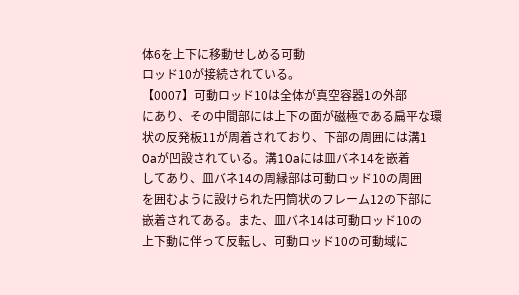体6を上下に移動せしめる可動
ロッド10が接続されている。
【0007】可動ロッド10は全体が真空容器1の外部
にあり、その中間部には上下の面が磁極である扁平な環
状の反発板11が周着されており、下部の周囲には溝1
0aが凹設されている。溝10aには皿バネ14を嵌着
してあり、皿バネ14の周縁部は可動ロッド10の周囲
を囲むように設けられた円筒状のフレーム12の下部に
嵌着されてある。また、皿バネ14は可動ロッド10の
上下動に伴って反転し、可動ロッド10の可動域に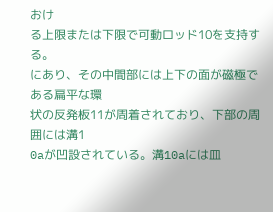おけ
る上限または下限で可動ロッド10を支持する。
にあり、その中間部には上下の面が磁極である扁平な環
状の反発板11が周着されており、下部の周囲には溝1
0aが凹設されている。溝10aには皿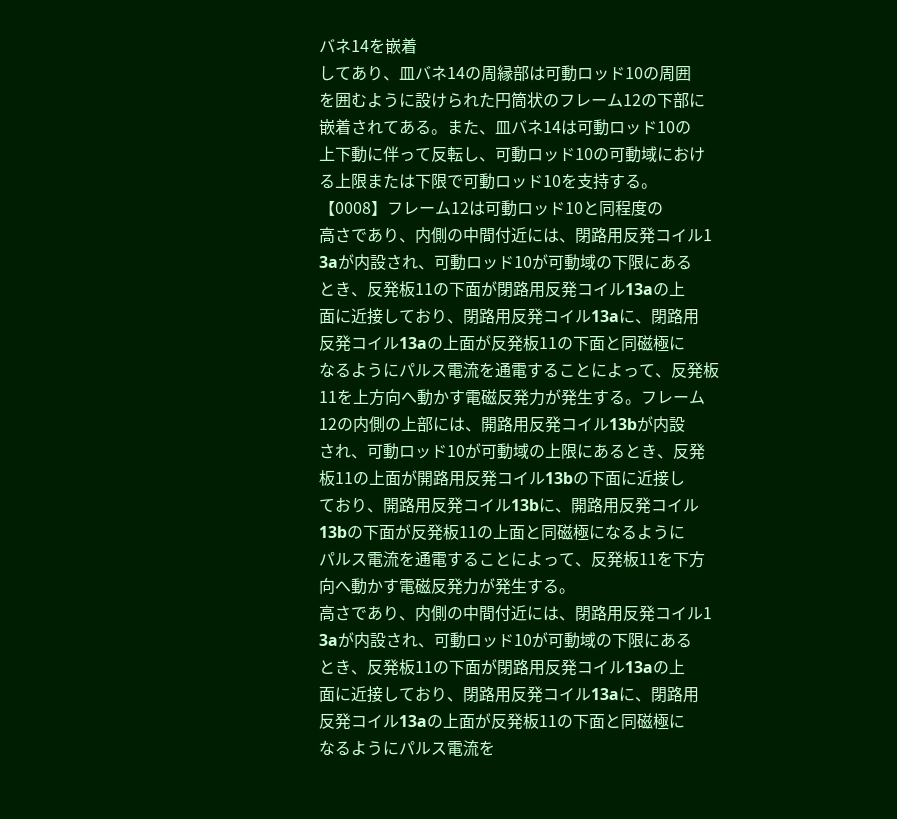バネ14を嵌着
してあり、皿バネ14の周縁部は可動ロッド10の周囲
を囲むように設けられた円筒状のフレーム12の下部に
嵌着されてある。また、皿バネ14は可動ロッド10の
上下動に伴って反転し、可動ロッド10の可動域におけ
る上限または下限で可動ロッド10を支持する。
【0008】フレーム12は可動ロッド10と同程度の
高さであり、内側の中間付近には、閉路用反発コイル1
3aが内設され、可動ロッド10が可動域の下限にある
とき、反発板11の下面が閉路用反発コイル13aの上
面に近接しており、閉路用反発コイル13aに、閉路用
反発コイル13aの上面が反発板11の下面と同磁極に
なるようにパルス電流を通電することによって、反発板
11を上方向へ動かす電磁反発力が発生する。フレーム
12の内側の上部には、開路用反発コイル13bが内設
され、可動ロッド10が可動域の上限にあるとき、反発
板11の上面が開路用反発コイル13bの下面に近接し
ており、開路用反発コイル13bに、開路用反発コイル
13bの下面が反発板11の上面と同磁極になるように
パルス電流を通電することによって、反発板11を下方
向へ動かす電磁反発力が発生する。
高さであり、内側の中間付近には、閉路用反発コイル1
3aが内設され、可動ロッド10が可動域の下限にある
とき、反発板11の下面が閉路用反発コイル13aの上
面に近接しており、閉路用反発コイル13aに、閉路用
反発コイル13aの上面が反発板11の下面と同磁極に
なるようにパルス電流を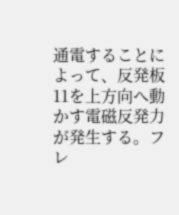通電することによって、反発板
11を上方向へ動かす電磁反発力が発生する。フレ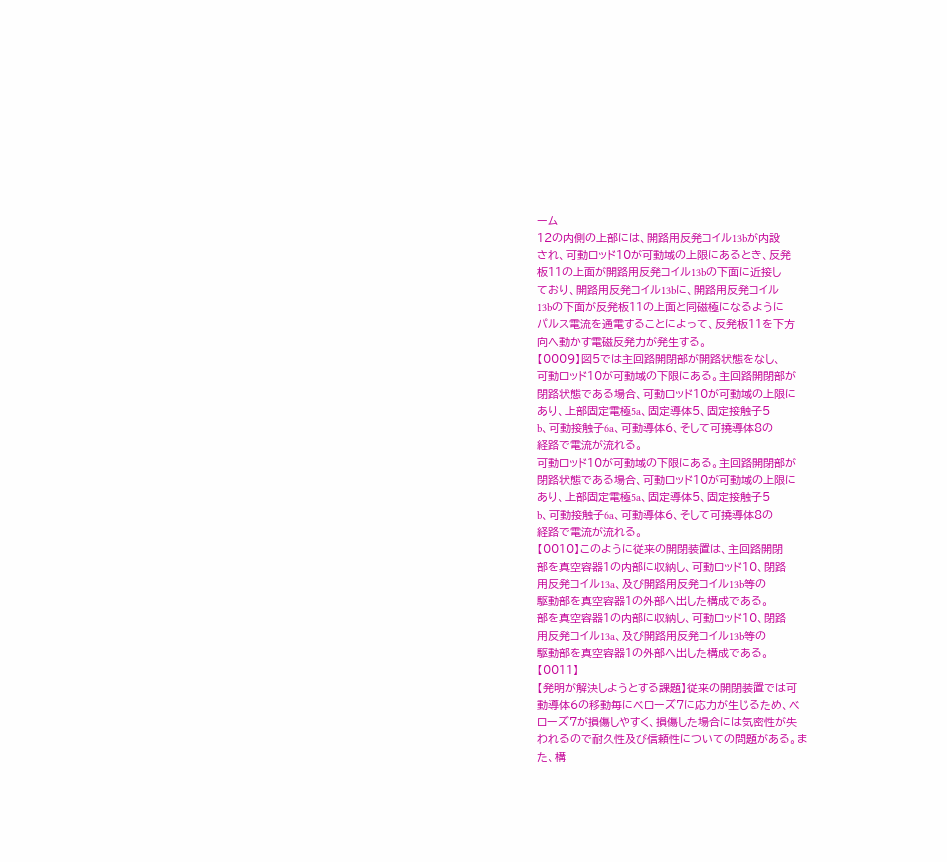ーム
12の内側の上部には、開路用反発コイル13bが内設
され、可動ロッド10が可動域の上限にあるとき、反発
板11の上面が開路用反発コイル13bの下面に近接し
ており、開路用反発コイル13bに、開路用反発コイル
13bの下面が反発板11の上面と同磁極になるように
パルス電流を通電することによって、反発板11を下方
向へ動かす電磁反発力が発生する。
【0009】図5では主回路開閉部が開路状態をなし、
可動ロッド10が可動域の下限にある。主回路開閉部が
閉路状態である場合、可動ロッド10が可動域の上限に
あり、上部固定電極5a、固定導体5、固定接触子5
b、可動接触子6a、可動導体6、そして可撓導体8の
経路で電流が流れる。
可動ロッド10が可動域の下限にある。主回路開閉部が
閉路状態である場合、可動ロッド10が可動域の上限に
あり、上部固定電極5a、固定導体5、固定接触子5
b、可動接触子6a、可動導体6、そして可撓導体8の
経路で電流が流れる。
【0010】このように従来の開閉装置は、主回路開閉
部を真空容器1の内部に収納し、可動ロッド10、閉路
用反発コイル13a、及び開路用反発コイル13b等の
駆動部を真空容器1の外部へ出した構成である。
部を真空容器1の内部に収納し、可動ロッド10、閉路
用反発コイル13a、及び開路用反発コイル13b等の
駆動部を真空容器1の外部へ出した構成である。
【0011】
【発明が解決しようとする課題】従来の開閉装置では可
動導体6の移動毎にベローズ7に応力が生じるため、ベ
ローズ7が損傷しやすく、損傷した場合には気密性が失
われるので耐久性及び信頼性についての問題がある。ま
た、構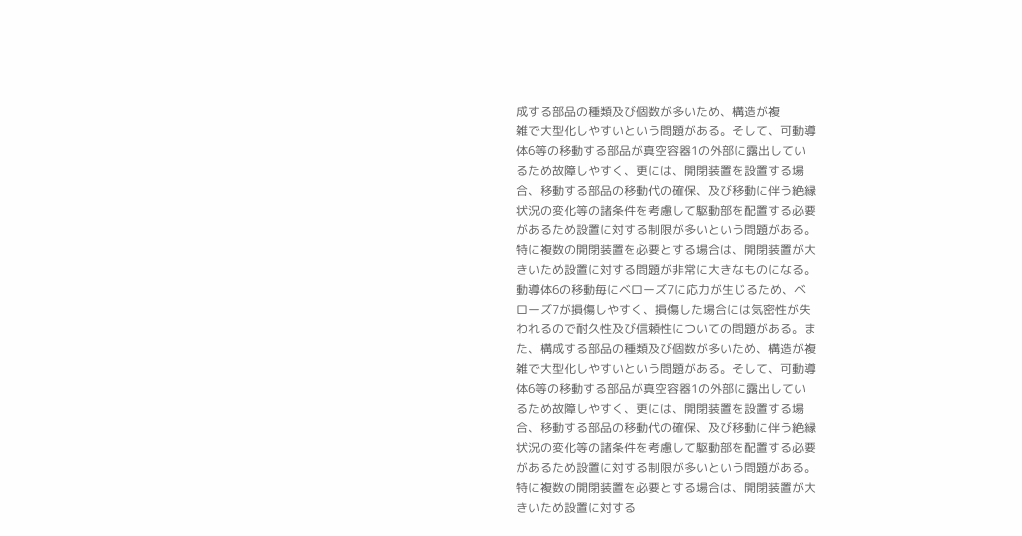成する部品の種類及び個数が多いため、構造が複
雑で大型化しやすいという問題がある。そして、可動導
体6等の移動する部品が真空容器1の外部に露出してい
るため故障しやすく、更には、開閉装置を設置する場
合、移動する部品の移動代の確保、及び移動に伴う絶縁
状況の変化等の諸条件を考慮して駆動部を配置する必要
があるため設置に対する制限が多いという問題がある。
特に複数の開閉装置を必要とする場合は、開閉装置が大
きいため設置に対する問題が非常に大きなものになる。
動導体6の移動毎にベローズ7に応力が生じるため、ベ
ローズ7が損傷しやすく、損傷した場合には気密性が失
われるので耐久性及び信頼性についての問題がある。ま
た、構成する部品の種類及び個数が多いため、構造が複
雑で大型化しやすいという問題がある。そして、可動導
体6等の移動する部品が真空容器1の外部に露出してい
るため故障しやすく、更には、開閉装置を設置する場
合、移動する部品の移動代の確保、及び移動に伴う絶縁
状況の変化等の諸条件を考慮して駆動部を配置する必要
があるため設置に対する制限が多いという問題がある。
特に複数の開閉装置を必要とする場合は、開閉装置が大
きいため設置に対する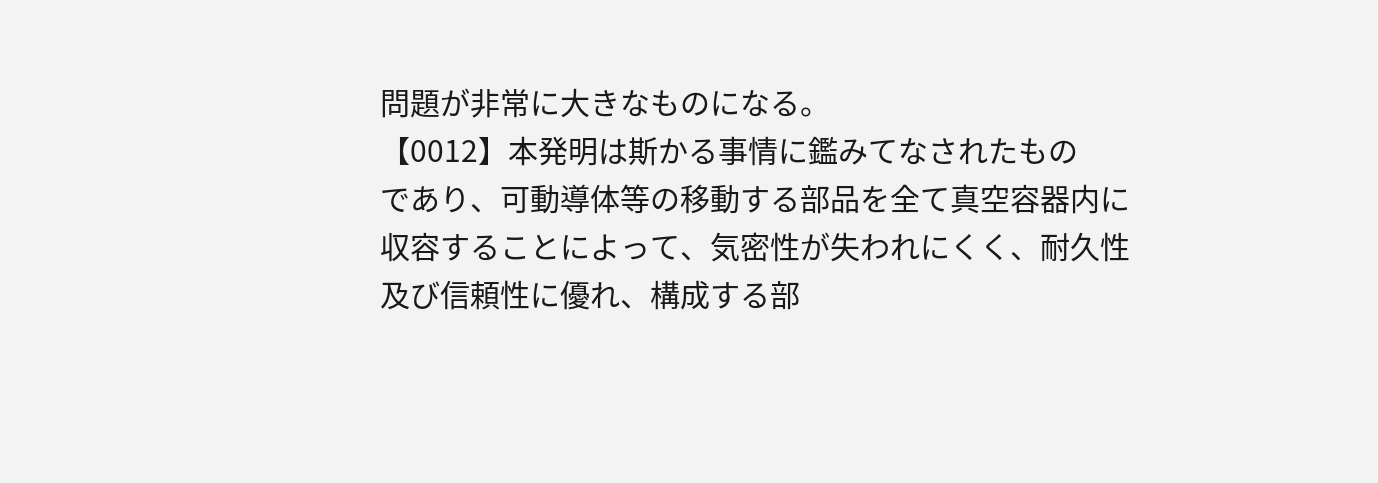問題が非常に大きなものになる。
【0012】本発明は斯かる事情に鑑みてなされたもの
であり、可動導体等の移動する部品を全て真空容器内に
収容することによって、気密性が失われにくく、耐久性
及び信頼性に優れ、構成する部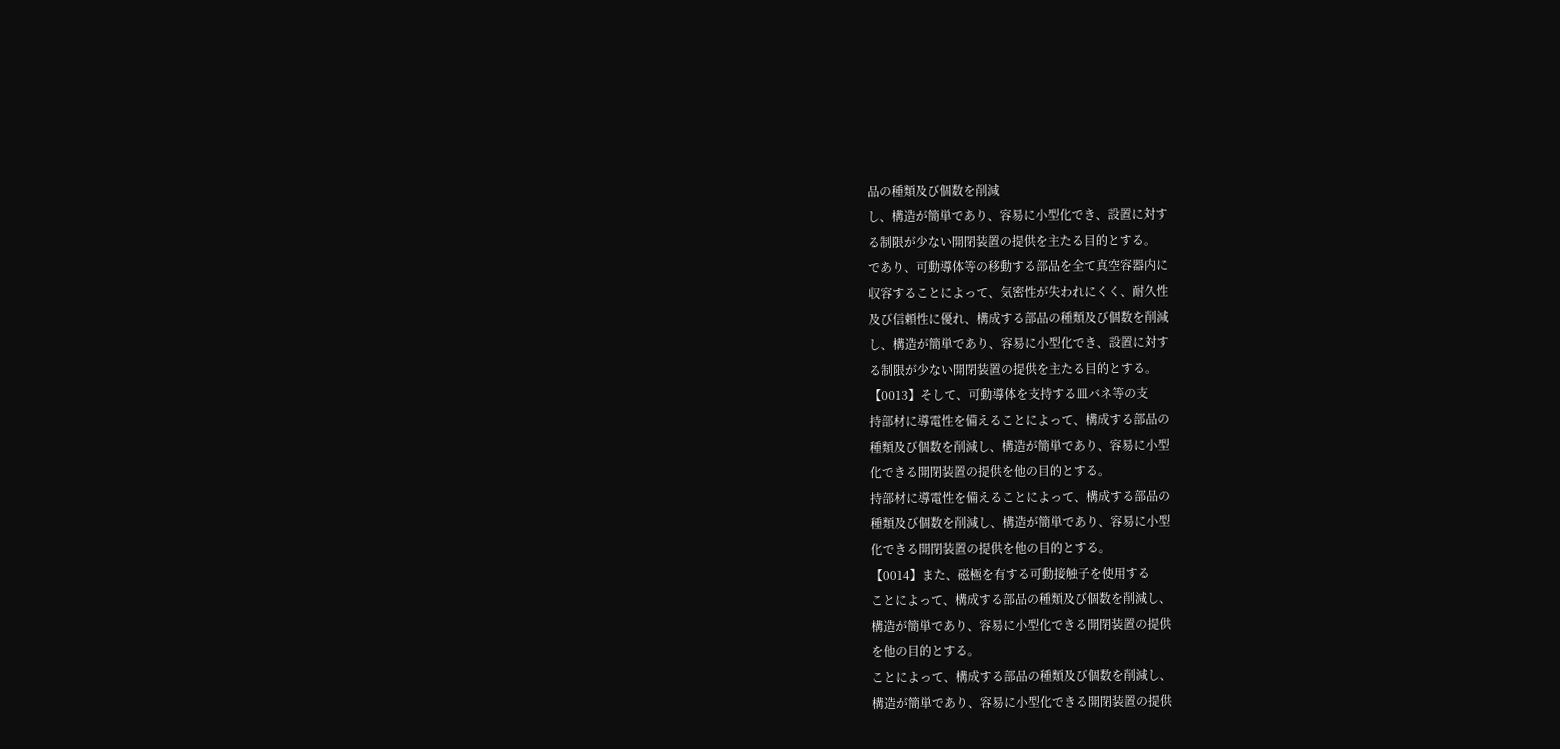品の種類及び個数を削減
し、構造が簡単であり、容易に小型化でき、設置に対す
る制限が少ない開閉装置の提供を主たる目的とする。
であり、可動導体等の移動する部品を全て真空容器内に
収容することによって、気密性が失われにくく、耐久性
及び信頼性に優れ、構成する部品の種類及び個数を削減
し、構造が簡単であり、容易に小型化でき、設置に対す
る制限が少ない開閉装置の提供を主たる目的とする。
【0013】そして、可動導体を支持する皿バネ等の支
持部材に導電性を備えることによって、構成する部品の
種類及び個数を削減し、構造が簡単であり、容易に小型
化できる開閉装置の提供を他の目的とする。
持部材に導電性を備えることによって、構成する部品の
種類及び個数を削減し、構造が簡単であり、容易に小型
化できる開閉装置の提供を他の目的とする。
【0014】また、磁極を有する可動接触子を使用する
ことによって、構成する部品の種類及び個数を削減し、
構造が簡単であり、容易に小型化できる開閉装置の提供
を他の目的とする。
ことによって、構成する部品の種類及び個数を削減し、
構造が簡単であり、容易に小型化できる開閉装置の提供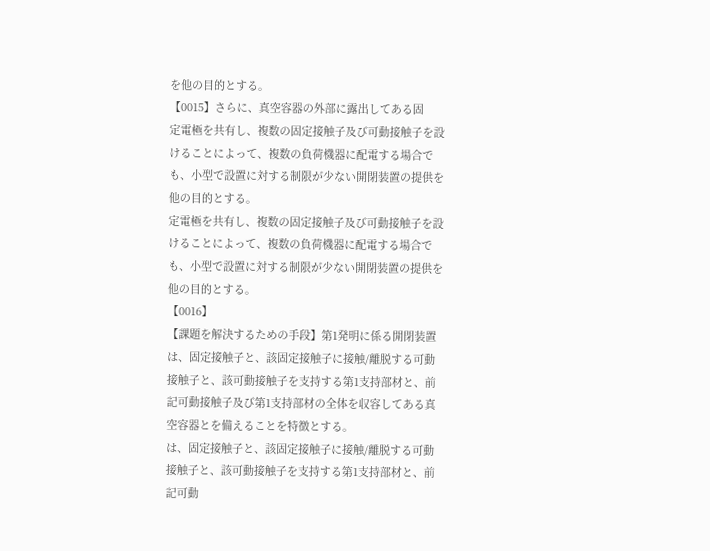を他の目的とする。
【0015】さらに、真空容器の外部に露出してある固
定電極を共有し、複数の固定接触子及び可動接触子を設
けることによって、複数の負荷機器に配電する場合で
も、小型で設置に対する制限が少ない開閉装置の提供を
他の目的とする。
定電極を共有し、複数の固定接触子及び可動接触子を設
けることによって、複数の負荷機器に配電する場合で
も、小型で設置に対する制限が少ない開閉装置の提供を
他の目的とする。
【0016】
【課題を解決するための手段】第1発明に係る開閉装置
は、固定接触子と、該固定接触子に接触/離脱する可動
接触子と、該可動接触子を支持する第1支持部材と、前
記可動接触子及び第1支持部材の全体を収容してある真
空容器とを備えることを特徴とする。
は、固定接触子と、該固定接触子に接触/離脱する可動
接触子と、該可動接触子を支持する第1支持部材と、前
記可動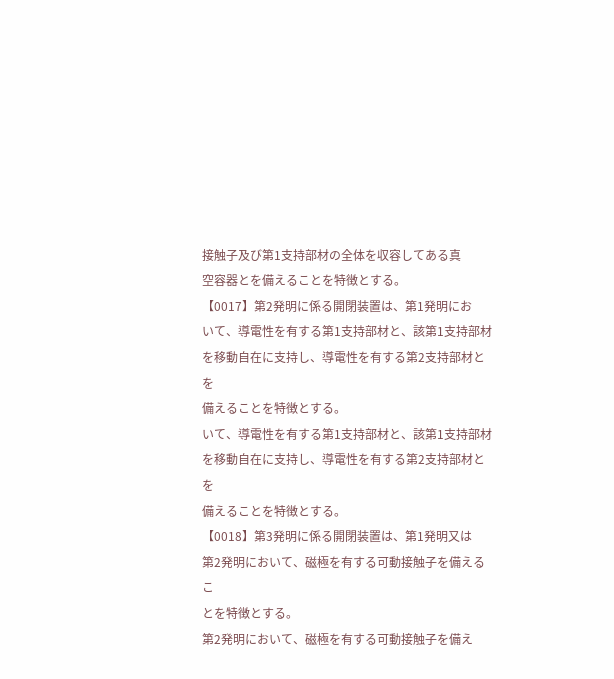接触子及び第1支持部材の全体を収容してある真
空容器とを備えることを特徴とする。
【0017】第2発明に係る開閉装置は、第1発明にお
いて、導電性を有する第1支持部材と、該第1支持部材
を移動自在に支持し、導電性を有する第2支持部材とを
備えることを特徴とする。
いて、導電性を有する第1支持部材と、該第1支持部材
を移動自在に支持し、導電性を有する第2支持部材とを
備えることを特徴とする。
【0018】第3発明に係る開閉装置は、第1発明又は
第2発明において、磁極を有する可動接触子を備えるこ
とを特徴とする。
第2発明において、磁極を有する可動接触子を備え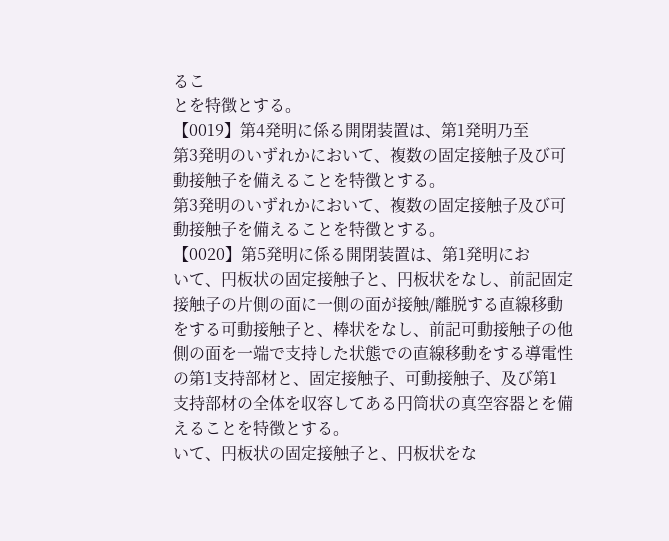るこ
とを特徴とする。
【0019】第4発明に係る開閉装置は、第1発明乃至
第3発明のいずれかにおいて、複数の固定接触子及び可
動接触子を備えることを特徴とする。
第3発明のいずれかにおいて、複数の固定接触子及び可
動接触子を備えることを特徴とする。
【0020】第5発明に係る開閉装置は、第1発明にお
いて、円板状の固定接触子と、円板状をなし、前記固定
接触子の片側の面に一側の面が接触/離脱する直線移動
をする可動接触子と、棒状をなし、前記可動接触子の他
側の面を一端で支持した状態での直線移動をする導電性
の第1支持部材と、固定接触子、可動接触子、及び第1
支持部材の全体を収容してある円筒状の真空容器とを備
えることを特徴とする。
いて、円板状の固定接触子と、円板状をな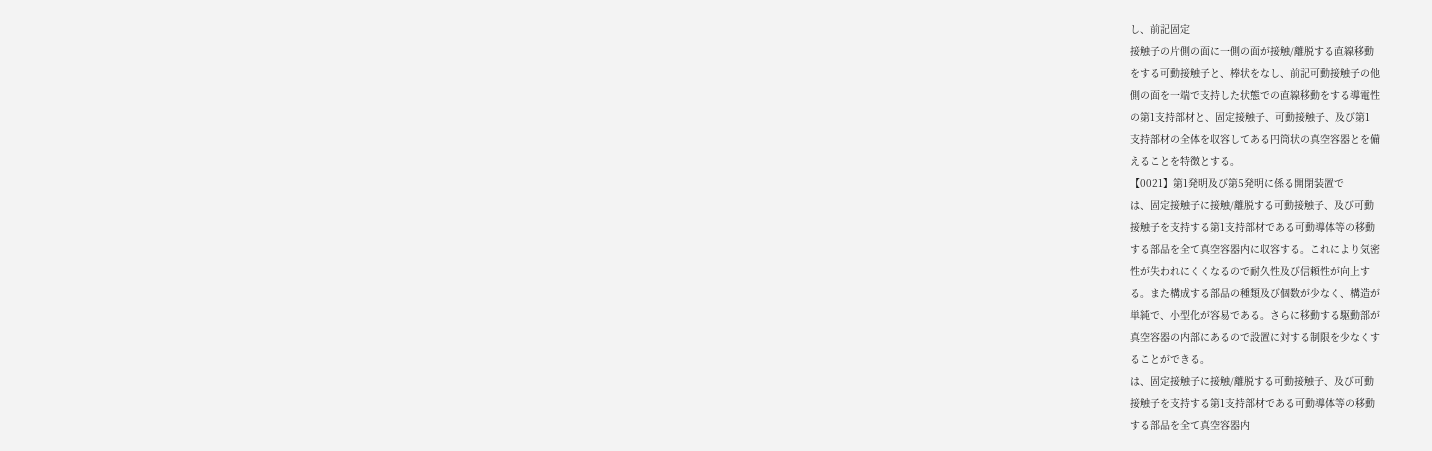し、前記固定
接触子の片側の面に一側の面が接触/離脱する直線移動
をする可動接触子と、棒状をなし、前記可動接触子の他
側の面を一端で支持した状態での直線移動をする導電性
の第1支持部材と、固定接触子、可動接触子、及び第1
支持部材の全体を収容してある円筒状の真空容器とを備
えることを特徴とする。
【0021】第1発明及び第5発明に係る開閉装置で
は、固定接触子に接触/離脱する可動接触子、及び可動
接触子を支持する第1支持部材である可動導体等の移動
する部品を全て真空容器内に収容する。これにより気密
性が失われにくくなるので耐久性及び信頼性が向上す
る。また構成する部品の種類及び個数が少なく、構造が
単純で、小型化が容易である。さらに移動する駆動部が
真空容器の内部にあるので設置に対する制限を少なくす
ることができる。
は、固定接触子に接触/離脱する可動接触子、及び可動
接触子を支持する第1支持部材である可動導体等の移動
する部品を全て真空容器内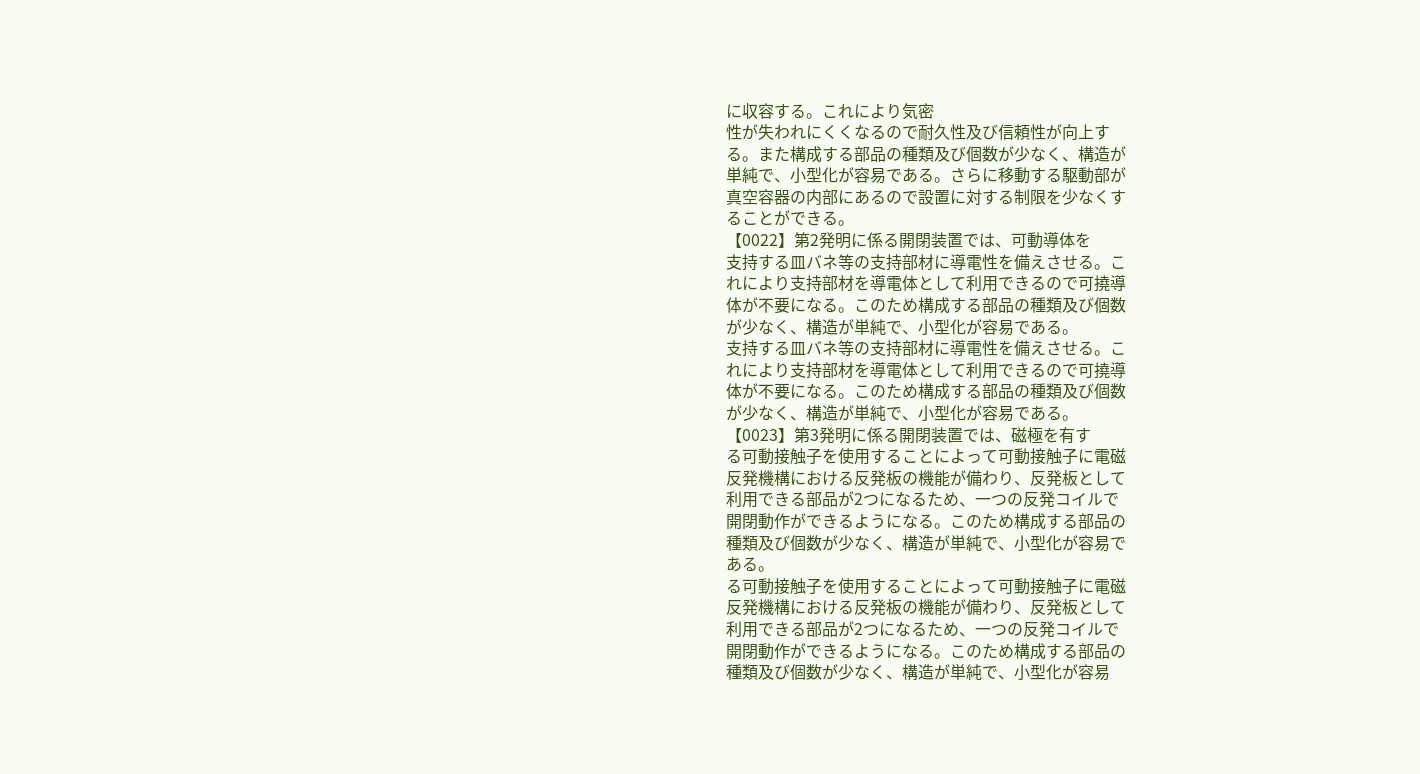に収容する。これにより気密
性が失われにくくなるので耐久性及び信頼性が向上す
る。また構成する部品の種類及び個数が少なく、構造が
単純で、小型化が容易である。さらに移動する駆動部が
真空容器の内部にあるので設置に対する制限を少なくす
ることができる。
【0022】第2発明に係る開閉装置では、可動導体を
支持する皿バネ等の支持部材に導電性を備えさせる。こ
れにより支持部材を導電体として利用できるので可撓導
体が不要になる。このため構成する部品の種類及び個数
が少なく、構造が単純で、小型化が容易である。
支持する皿バネ等の支持部材に導電性を備えさせる。こ
れにより支持部材を導電体として利用できるので可撓導
体が不要になる。このため構成する部品の種類及び個数
が少なく、構造が単純で、小型化が容易である。
【0023】第3発明に係る開閉装置では、磁極を有す
る可動接触子を使用することによって可動接触子に電磁
反発機構における反発板の機能が備わり、反発板として
利用できる部品が2つになるため、一つの反発コイルで
開閉動作ができるようになる。このため構成する部品の
種類及び個数が少なく、構造が単純で、小型化が容易で
ある。
る可動接触子を使用することによって可動接触子に電磁
反発機構における反発板の機能が備わり、反発板として
利用できる部品が2つになるため、一つの反発コイルで
開閉動作ができるようになる。このため構成する部品の
種類及び個数が少なく、構造が単純で、小型化が容易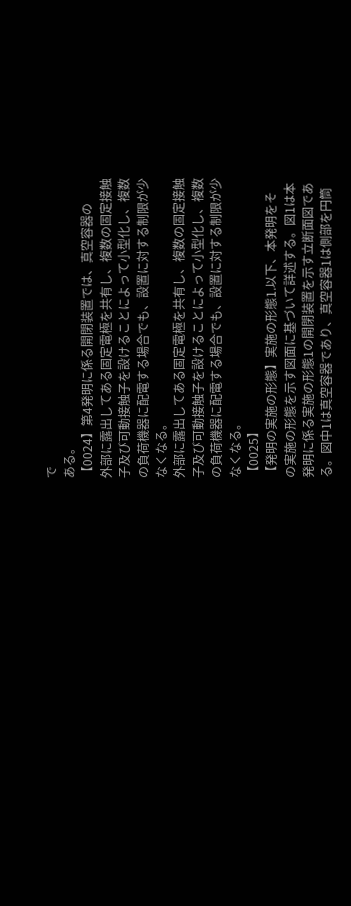で
ある。
【0024】第4発明に係る開閉装置では、真空容器の
外部に露出してある固定電極を共有し、複数の固定接触
子及び可動接触子を設けることによって小型化し、複数
の負荷機器に配電する場合でも、設置に対する制限が少
なくなる。
外部に露出してある固定電極を共有し、複数の固定接触
子及び可動接触子を設けることによって小型化し、複数
の負荷機器に配電する場合でも、設置に対する制限が少
なくなる。
【0025】
【発明の実施の形態】実施の形態1.以下、本発明をそ
の実施の形態を示す図面に基づいて詳述する。図1は本
発明に係る実施の形態1の開閉装置を示す立断面図であ
る。図中1は真空容器であり、真空容器1は側部を円筒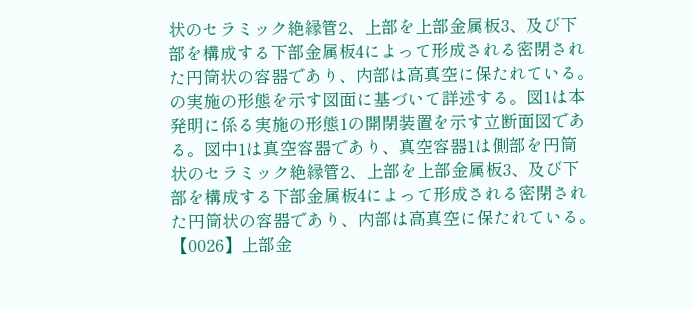状のセラミック絶縁管2、上部を上部金属板3、及び下
部を構成する下部金属板4によって形成される密閉され
た円筒状の容器であり、内部は高真空に保たれている。
の実施の形態を示す図面に基づいて詳述する。図1は本
発明に係る実施の形態1の開閉装置を示す立断面図であ
る。図中1は真空容器であり、真空容器1は側部を円筒
状のセラミック絶縁管2、上部を上部金属板3、及び下
部を構成する下部金属板4によって形成される密閉され
た円筒状の容器であり、内部は高真空に保たれている。
【0026】上部金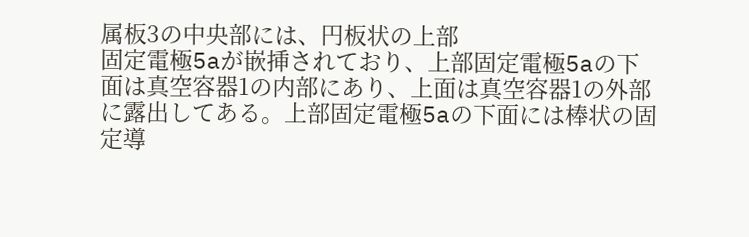属板3の中央部には、円板状の上部
固定電極5aが嵌挿されており、上部固定電極5aの下
面は真空容器1の内部にあり、上面は真空容器1の外部
に露出してある。上部固定電極5aの下面には棒状の固
定導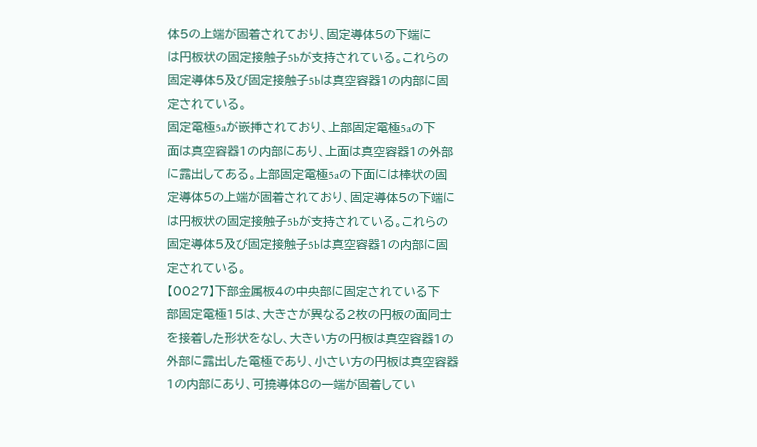体5の上端が固着されており、固定導体5の下端に
は円板状の固定接触子5bが支持されている。これらの
固定導体5及び固定接触子5bは真空容器1の内部に固
定されている。
固定電極5aが嵌挿されており、上部固定電極5aの下
面は真空容器1の内部にあり、上面は真空容器1の外部
に露出してある。上部固定電極5aの下面には棒状の固
定導体5の上端が固着されており、固定導体5の下端に
は円板状の固定接触子5bが支持されている。これらの
固定導体5及び固定接触子5bは真空容器1の内部に固
定されている。
【0027】下部金属板4の中央部に固定されている下
部固定電極15は、大きさが異なる2枚の円板の面同士
を接着した形状をなし、大きい方の円板は真空容器1の
外部に露出した電極であり、小さい方の円板は真空容器
1の内部にあり、可撓導体8の一端が固着してい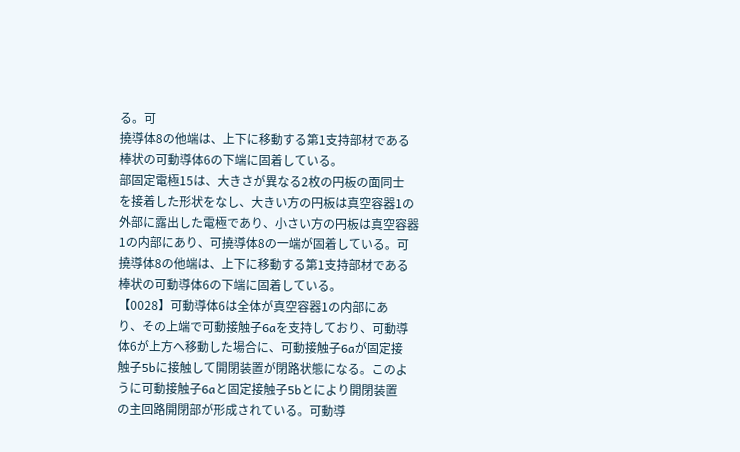る。可
撓導体8の他端は、上下に移動する第1支持部材である
棒状の可動導体6の下端に固着している。
部固定電極15は、大きさが異なる2枚の円板の面同士
を接着した形状をなし、大きい方の円板は真空容器1の
外部に露出した電極であり、小さい方の円板は真空容器
1の内部にあり、可撓導体8の一端が固着している。可
撓導体8の他端は、上下に移動する第1支持部材である
棒状の可動導体6の下端に固着している。
【0028】可動導体6は全体が真空容器1の内部にあ
り、その上端で可動接触子6aを支持しており、可動導
体6が上方へ移動した場合に、可動接触子6aが固定接
触子5bに接触して開閉装置が閉路状態になる。このよ
うに可動接触子6aと固定接触子5bとにより開閉装置
の主回路開閉部が形成されている。可動導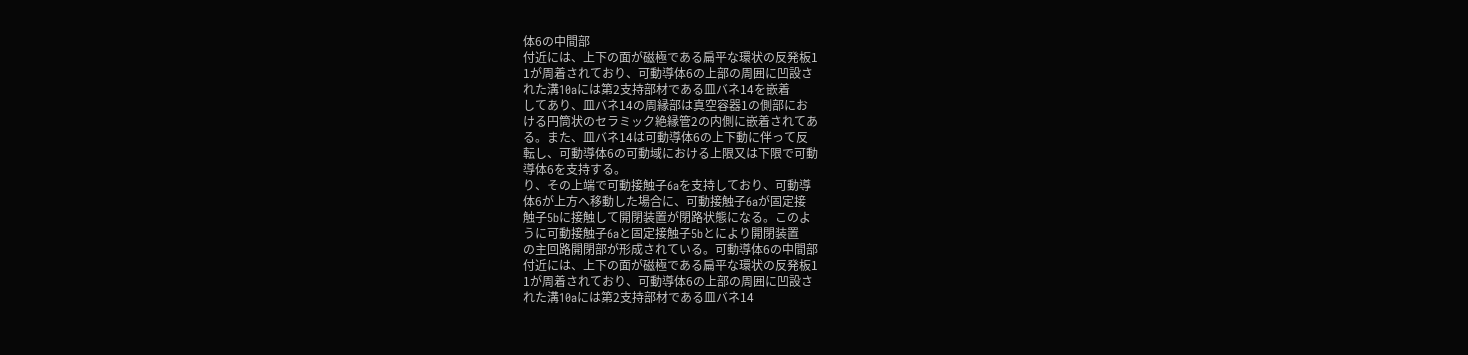体6の中間部
付近には、上下の面が磁極である扁平な環状の反発板1
1が周着されており、可動導体6の上部の周囲に凹設さ
れた溝10aには第2支持部材である皿バネ14を嵌着
してあり、皿バネ14の周縁部は真空容器1の側部にお
ける円筒状のセラミック絶縁管2の内側に嵌着されてあ
る。また、皿バネ14は可動導体6の上下動に伴って反
転し、可動導体6の可動域における上限又は下限で可動
導体6を支持する。
り、その上端で可動接触子6aを支持しており、可動導
体6が上方へ移動した場合に、可動接触子6aが固定接
触子5bに接触して開閉装置が閉路状態になる。このよ
うに可動接触子6aと固定接触子5bとにより開閉装置
の主回路開閉部が形成されている。可動導体6の中間部
付近には、上下の面が磁極である扁平な環状の反発板1
1が周着されており、可動導体6の上部の周囲に凹設さ
れた溝10aには第2支持部材である皿バネ14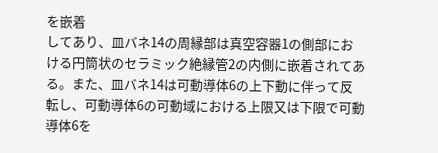を嵌着
してあり、皿バネ14の周縁部は真空容器1の側部にお
ける円筒状のセラミック絶縁管2の内側に嵌着されてあ
る。また、皿バネ14は可動導体6の上下動に伴って反
転し、可動導体6の可動域における上限又は下限で可動
導体6を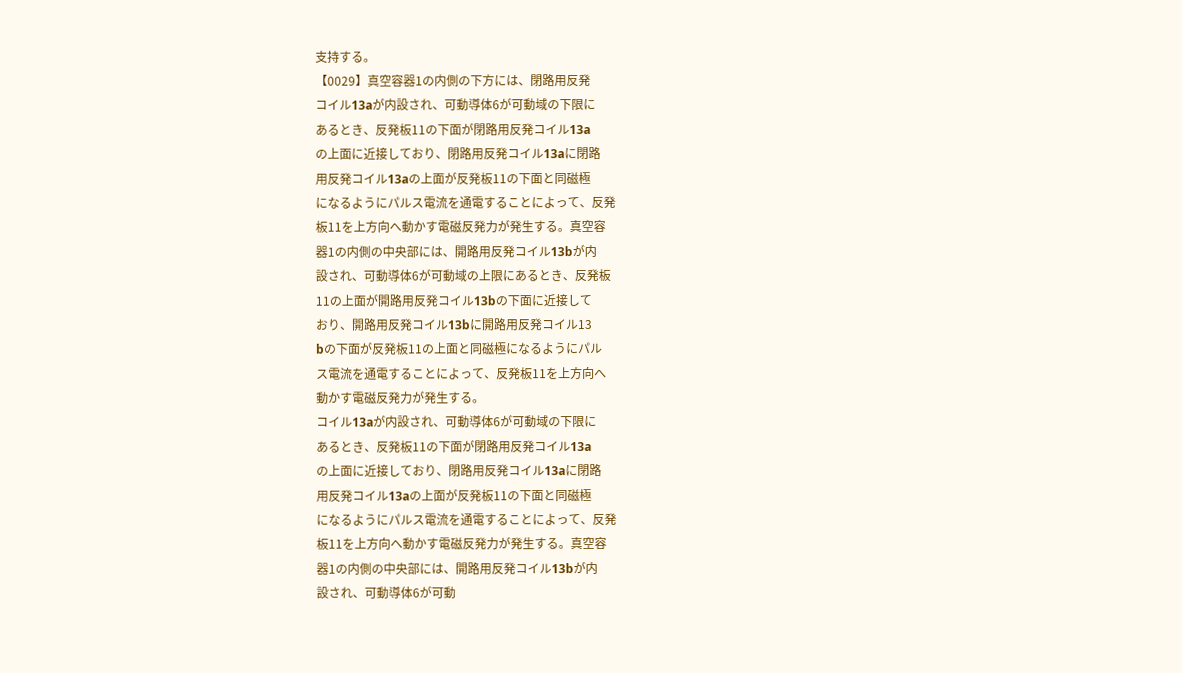支持する。
【0029】真空容器1の内側の下方には、閉路用反発
コイル13aが内設され、可動導体6が可動域の下限に
あるとき、反発板11の下面が閉路用反発コイル13a
の上面に近接しており、閉路用反発コイル13aに閉路
用反発コイル13aの上面が反発板11の下面と同磁極
になるようにパルス電流を通電することによって、反発
板11を上方向へ動かす電磁反発力が発生する。真空容
器1の内側の中央部には、開路用反発コイル13bが内
設され、可動導体6が可動域の上限にあるとき、反発板
11の上面が開路用反発コイル13bの下面に近接して
おり、開路用反発コイル13bに開路用反発コイル13
bの下面が反発板11の上面と同磁極になるようにパル
ス電流を通電することによって、反発板11を上方向へ
動かす電磁反発力が発生する。
コイル13aが内設され、可動導体6が可動域の下限に
あるとき、反発板11の下面が閉路用反発コイル13a
の上面に近接しており、閉路用反発コイル13aに閉路
用反発コイル13aの上面が反発板11の下面と同磁極
になるようにパルス電流を通電することによって、反発
板11を上方向へ動かす電磁反発力が発生する。真空容
器1の内側の中央部には、開路用反発コイル13bが内
設され、可動導体6が可動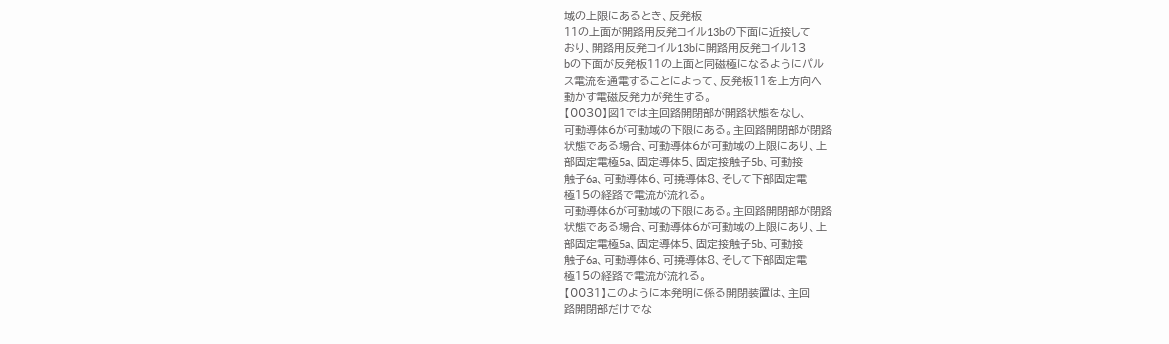域の上限にあるとき、反発板
11の上面が開路用反発コイル13bの下面に近接して
おり、開路用反発コイル13bに開路用反発コイル13
bの下面が反発板11の上面と同磁極になるようにパル
ス電流を通電することによって、反発板11を上方向へ
動かす電磁反発力が発生する。
【0030】図1では主回路開閉部が開路状態をなし、
可動導体6が可動域の下限にある。主回路開閉部が閉路
状態である場合、可動導体6が可動域の上限にあり、上
部固定電極5a、固定導体5、固定接触子5b、可動接
触子6a、可動導体6、可撓導体8、そして下部固定電
極15の経路で電流が流れる。
可動導体6が可動域の下限にある。主回路開閉部が閉路
状態である場合、可動導体6が可動域の上限にあり、上
部固定電極5a、固定導体5、固定接触子5b、可動接
触子6a、可動導体6、可撓導体8、そして下部固定電
極15の経路で電流が流れる。
【0031】このように本発明に係る開閉装置は、主回
路開閉部だけでな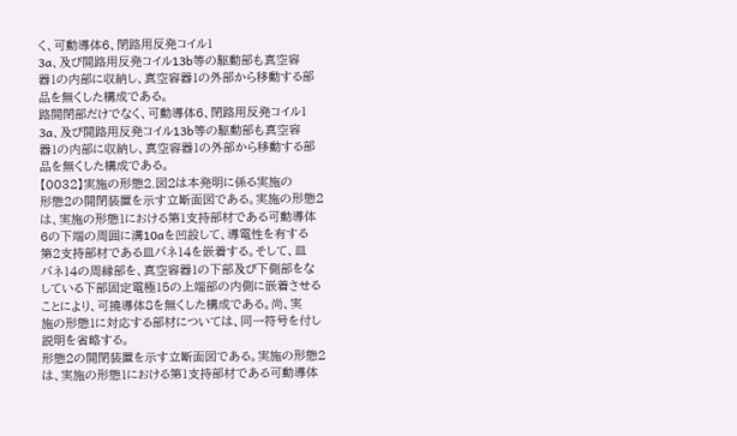く、可動導体6、閉路用反発コイル1
3a、及び開路用反発コイル13b等の駆動部も真空容
器1の内部に収納し、真空容器1の外部から移動する部
品を無くした構成である。
路開閉部だけでなく、可動導体6、閉路用反発コイル1
3a、及び開路用反発コイル13b等の駆動部も真空容
器1の内部に収納し、真空容器1の外部から移動する部
品を無くした構成である。
【0032】実施の形態2.図2は本発明に係る実施の
形態2の開閉装置を示す立断面図である。実施の形態2
は、実施の形態1における第1支持部材である可動導体
6の下端の周囲に溝10aを凹設して、導電性を有する
第2支持部材である皿バネ14を嵌着する。そして、皿
バネ14の周縁部を、真空容器1の下部及び下側部をな
している下部固定電極15の上端部の内側に嵌着させる
ことにより、可撓導体8を無くした構成である。尚、実
施の形態1に対応する部材については、同一符号を付し
説明を省略する。
形態2の開閉装置を示す立断面図である。実施の形態2
は、実施の形態1における第1支持部材である可動導体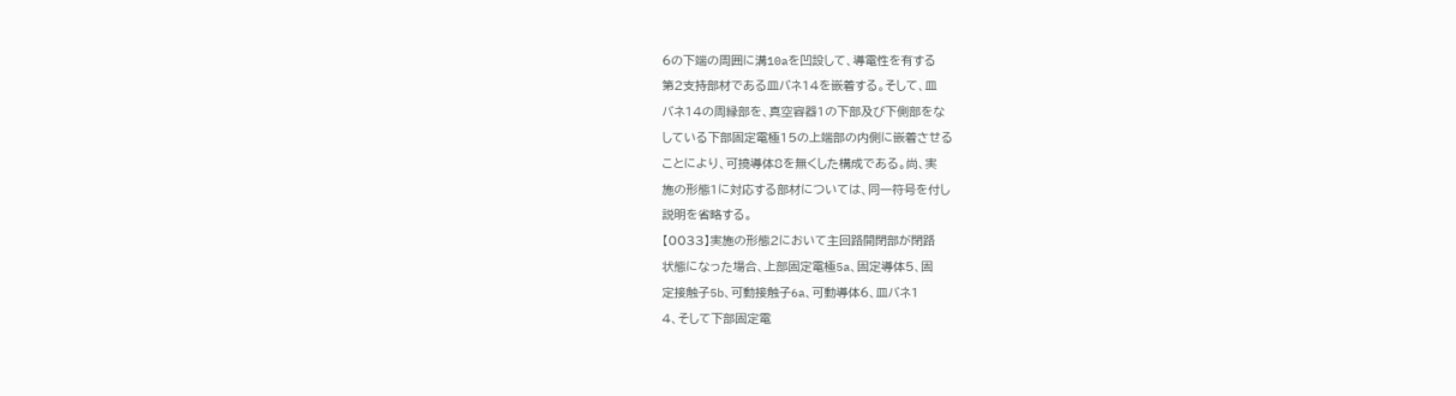6の下端の周囲に溝10aを凹設して、導電性を有する
第2支持部材である皿バネ14を嵌着する。そして、皿
バネ14の周縁部を、真空容器1の下部及び下側部をな
している下部固定電極15の上端部の内側に嵌着させる
ことにより、可撓導体8を無くした構成である。尚、実
施の形態1に対応する部材については、同一符号を付し
説明を省略する。
【0033】実施の形態2において主回路開閉部が閉路
状態になった場合、上部固定電極5a、固定導体5、固
定接触子5b、可動接触子6a、可動導体6、皿バネ1
4、そして下部固定電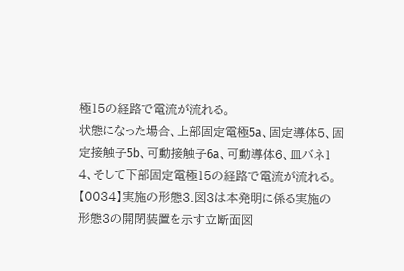極15の経路で電流が流れる。
状態になった場合、上部固定電極5a、固定導体5、固
定接触子5b、可動接触子6a、可動導体6、皿バネ1
4、そして下部固定電極15の経路で電流が流れる。
【0034】実施の形態3.図3は本発明に係る実施の
形態3の開閉装置を示す立断面図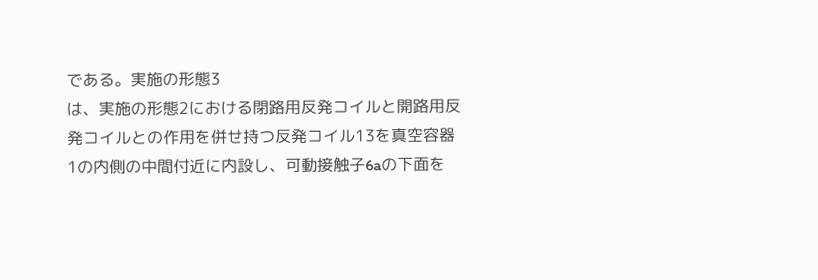である。実施の形態3
は、実施の形態2における閉路用反発コイルと開路用反
発コイルとの作用を併せ持つ反発コイル13を真空容器
1の内側の中間付近に内設し、可動接触子6aの下面を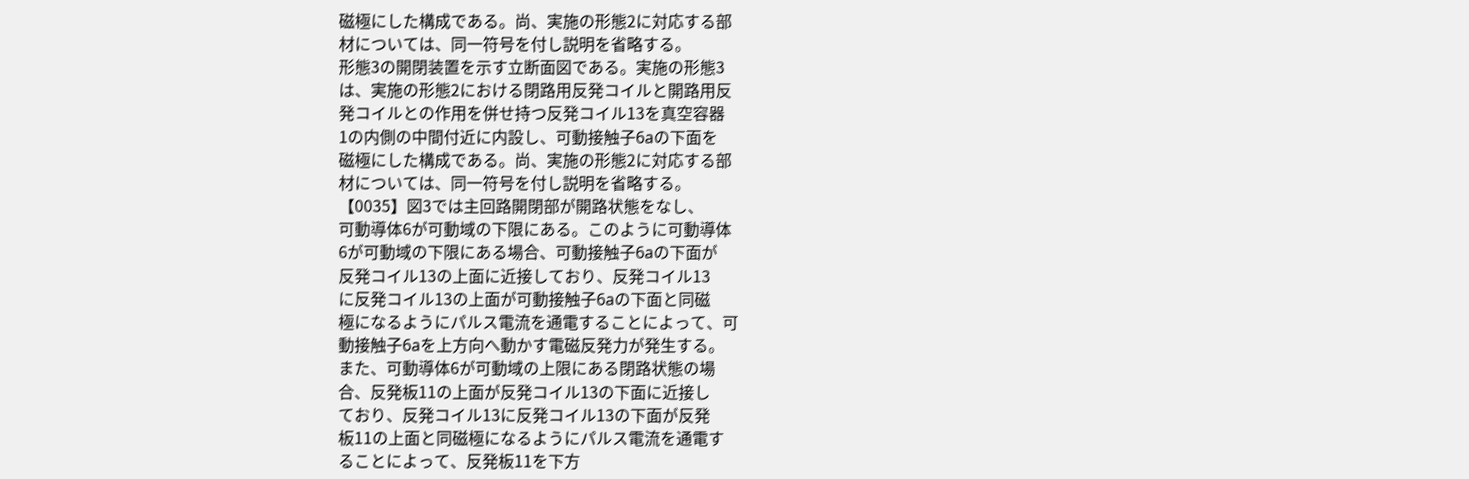磁極にした構成である。尚、実施の形態2に対応する部
材については、同一符号を付し説明を省略する。
形態3の開閉装置を示す立断面図である。実施の形態3
は、実施の形態2における閉路用反発コイルと開路用反
発コイルとの作用を併せ持つ反発コイル13を真空容器
1の内側の中間付近に内設し、可動接触子6aの下面を
磁極にした構成である。尚、実施の形態2に対応する部
材については、同一符号を付し説明を省略する。
【0035】図3では主回路開閉部が開路状態をなし、
可動導体6が可動域の下限にある。このように可動導体
6が可動域の下限にある場合、可動接触子6aの下面が
反発コイル13の上面に近接しており、反発コイル13
に反発コイル13の上面が可動接触子6aの下面と同磁
極になるようにパルス電流を通電することによって、可
動接触子6aを上方向へ動かす電磁反発力が発生する。
また、可動導体6が可動域の上限にある閉路状態の場
合、反発板11の上面が反発コイル13の下面に近接し
ており、反発コイル13に反発コイル13の下面が反発
板11の上面と同磁極になるようにパルス電流を通電す
ることによって、反発板11を下方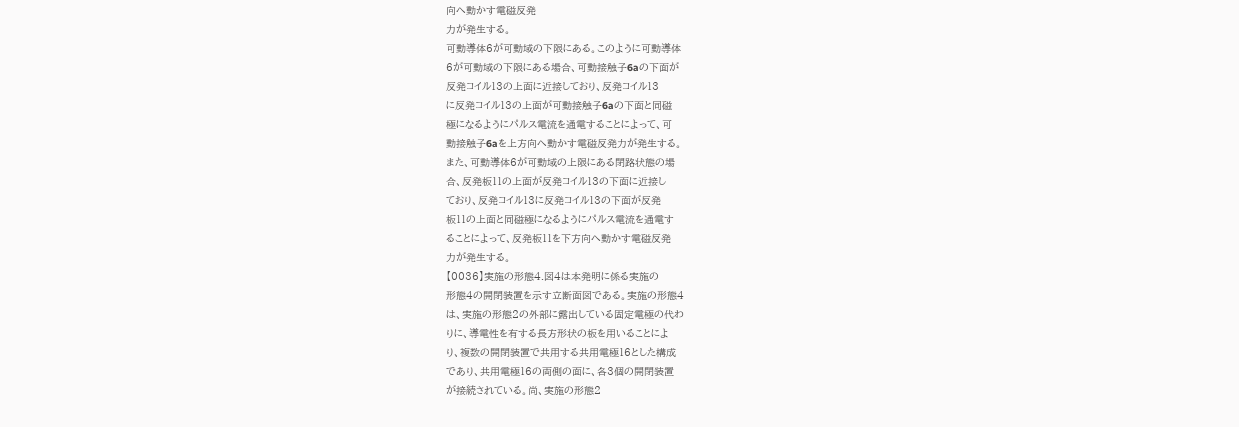向へ動かす電磁反発
力が発生する。
可動導体6が可動域の下限にある。このように可動導体
6が可動域の下限にある場合、可動接触子6aの下面が
反発コイル13の上面に近接しており、反発コイル13
に反発コイル13の上面が可動接触子6aの下面と同磁
極になるようにパルス電流を通電することによって、可
動接触子6aを上方向へ動かす電磁反発力が発生する。
また、可動導体6が可動域の上限にある閉路状態の場
合、反発板11の上面が反発コイル13の下面に近接し
ており、反発コイル13に反発コイル13の下面が反発
板11の上面と同磁極になるようにパルス電流を通電す
ることによって、反発板11を下方向へ動かす電磁反発
力が発生する。
【0036】実施の形態4.図4は本発明に係る実施の
形態4の開閉装置を示す立断面図である。実施の形態4
は、実施の形態2の外部に露出している固定電極の代わ
りに、導電性を有する長方形状の板を用いることによ
り、複数の開閉装置で共用する共用電極16とした構成
であり、共用電極16の両側の面に、各3個の開閉装置
が接続されている。尚、実施の形態2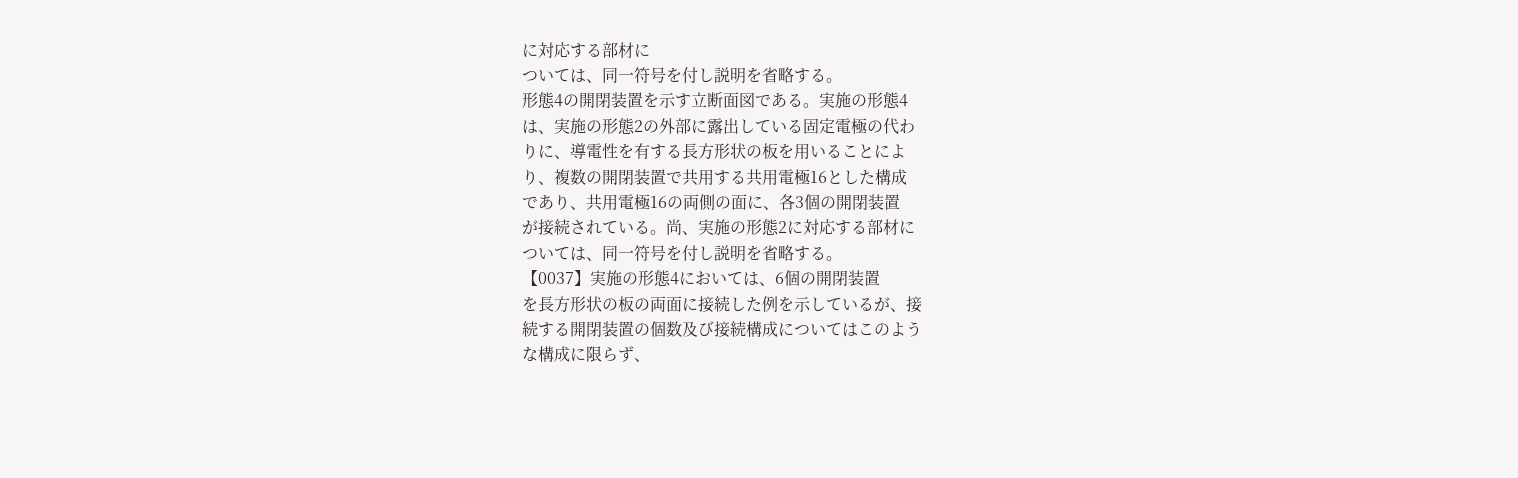に対応する部材に
ついては、同一符号を付し説明を省略する。
形態4の開閉装置を示す立断面図である。実施の形態4
は、実施の形態2の外部に露出している固定電極の代わ
りに、導電性を有する長方形状の板を用いることによ
り、複数の開閉装置で共用する共用電極16とした構成
であり、共用電極16の両側の面に、各3個の開閉装置
が接続されている。尚、実施の形態2に対応する部材に
ついては、同一符号を付し説明を省略する。
【0037】実施の形態4においては、6個の開閉装置
を長方形状の板の両面に接続した例を示しているが、接
続する開閉装置の個数及び接続構成についてはこのよう
な構成に限らず、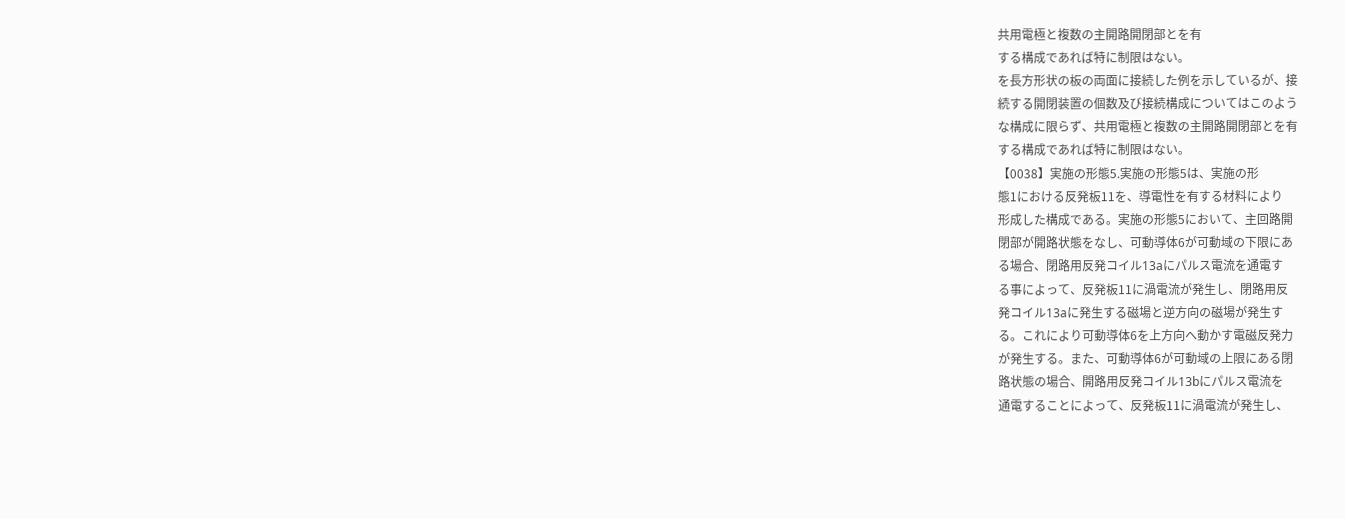共用電極と複数の主開路開閉部とを有
する構成であれば特に制限はない。
を長方形状の板の両面に接続した例を示しているが、接
続する開閉装置の個数及び接続構成についてはこのよう
な構成に限らず、共用電極と複数の主開路開閉部とを有
する構成であれば特に制限はない。
【0038】実施の形態5.実施の形態5は、実施の形
態1における反発板11を、導電性を有する材料により
形成した構成である。実施の形態5において、主回路開
閉部が開路状態をなし、可動導体6が可動域の下限にあ
る場合、閉路用反発コイル13aにパルス電流を通電す
る事によって、反発板11に渦電流が発生し、閉路用反
発コイル13aに発生する磁場と逆方向の磁場が発生す
る。これにより可動導体6を上方向へ動かす電磁反発力
が発生する。また、可動導体6が可動域の上限にある閉
路状態の場合、開路用反発コイル13bにパルス電流を
通電することによって、反発板11に渦電流が発生し、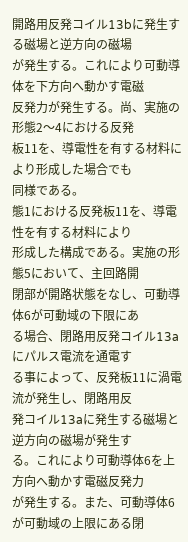開路用反発コイル13bに発生する磁場と逆方向の磁場
が発生する。これにより可動導体を下方向へ動かす電磁
反発力が発生する。尚、実施の形態2〜4における反発
板11を、導電性を有する材料により形成した場合でも
同様である。
態1における反発板11を、導電性を有する材料により
形成した構成である。実施の形態5において、主回路開
閉部が開路状態をなし、可動導体6が可動域の下限にあ
る場合、閉路用反発コイル13aにパルス電流を通電す
る事によって、反発板11に渦電流が発生し、閉路用反
発コイル13aに発生する磁場と逆方向の磁場が発生す
る。これにより可動導体6を上方向へ動かす電磁反発力
が発生する。また、可動導体6が可動域の上限にある閉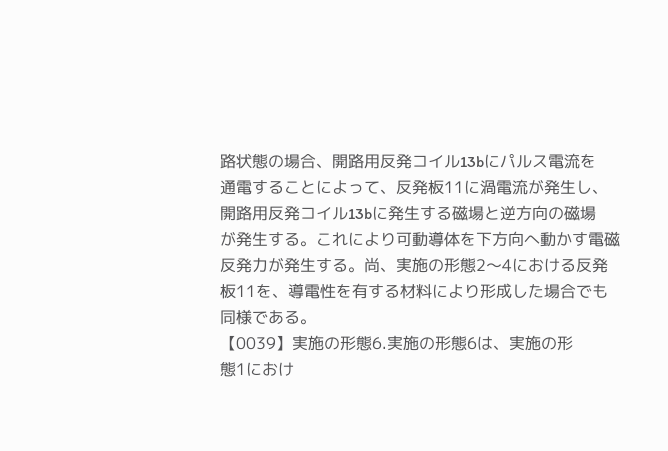路状態の場合、開路用反発コイル13bにパルス電流を
通電することによって、反発板11に渦電流が発生し、
開路用反発コイル13bに発生する磁場と逆方向の磁場
が発生する。これにより可動導体を下方向へ動かす電磁
反発力が発生する。尚、実施の形態2〜4における反発
板11を、導電性を有する材料により形成した場合でも
同様である。
【0039】実施の形態6.実施の形態6は、実施の形
態1におけ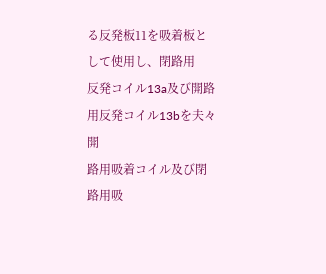る反発板11を吸着板として使用し、閉路用
反発コイル13a及び開路用反発コイル13bを夫々開
路用吸着コイル及び閉路用吸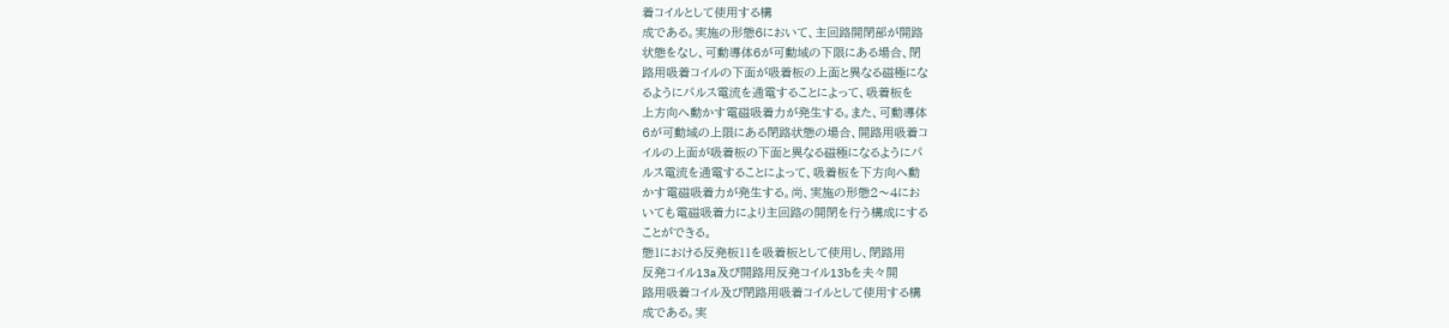着コイルとして使用する構
成である。実施の形態6において、主回路開閉部が開路
状態をなし、可動導体6が可動域の下限にある場合、閉
路用吸着コイルの下面が吸着板の上面と異なる磁極にな
るようにパルス電流を通電することによって、吸着板を
上方向へ動かす電磁吸着力が発生する。また、可動導体
6が可動域の上限にある閉路状態の場合、開路用吸着コ
イルの上面が吸着板の下面と異なる磁極になるようにパ
ルス電流を通電することによって、吸着板を下方向へ動
かす電磁吸着力が発生する。尚、実施の形態2〜4にお
いても電磁吸着力により主回路の開閉を行う構成にする
ことができる。
態1における反発板11を吸着板として使用し、閉路用
反発コイル13a及び開路用反発コイル13bを夫々開
路用吸着コイル及び閉路用吸着コイルとして使用する構
成である。実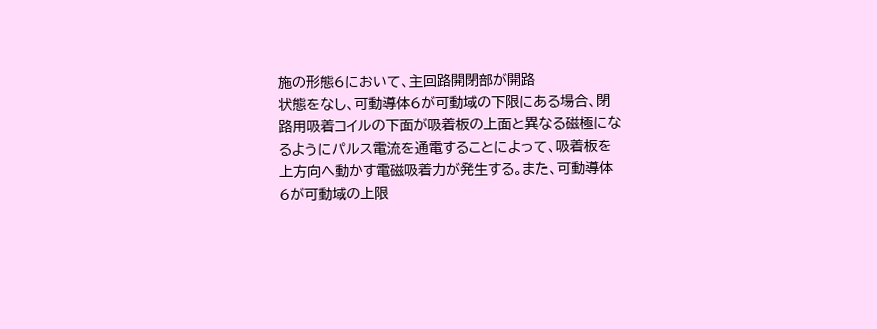施の形態6において、主回路開閉部が開路
状態をなし、可動導体6が可動域の下限にある場合、閉
路用吸着コイルの下面が吸着板の上面と異なる磁極にな
るようにパルス電流を通電することによって、吸着板を
上方向へ動かす電磁吸着力が発生する。また、可動導体
6が可動域の上限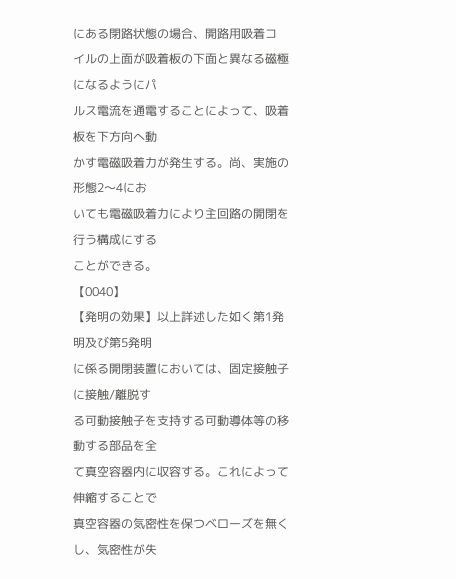にある閉路状態の場合、開路用吸着コ
イルの上面が吸着板の下面と異なる磁極になるようにパ
ルス電流を通電することによって、吸着板を下方向へ動
かす電磁吸着力が発生する。尚、実施の形態2〜4にお
いても電磁吸着力により主回路の開閉を行う構成にする
ことができる。
【0040】
【発明の効果】以上詳述した如く第1発明及び第5発明
に係る開閉装置においては、固定接触子に接触/離脱す
る可動接触子を支持する可動導体等の移動する部品を全
て真空容器内に収容する。これによって伸縮することで
真空容器の気密性を保つベローズを無くし、気密性が失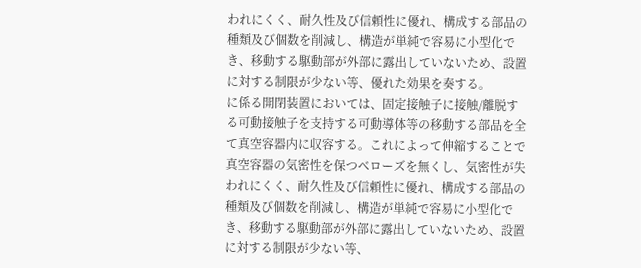われにくく、耐久性及び信頼性に優れ、構成する部品の
種類及び個数を削減し、構造が単純で容易に小型化で
き、移動する駆動部が外部に露出していないため、設置
に対する制限が少ない等、優れた効果を奏する。
に係る開閉装置においては、固定接触子に接触/離脱す
る可動接触子を支持する可動導体等の移動する部品を全
て真空容器内に収容する。これによって伸縮することで
真空容器の気密性を保つベローズを無くし、気密性が失
われにくく、耐久性及び信頼性に優れ、構成する部品の
種類及び個数を削減し、構造が単純で容易に小型化で
き、移動する駆動部が外部に露出していないため、設置
に対する制限が少ない等、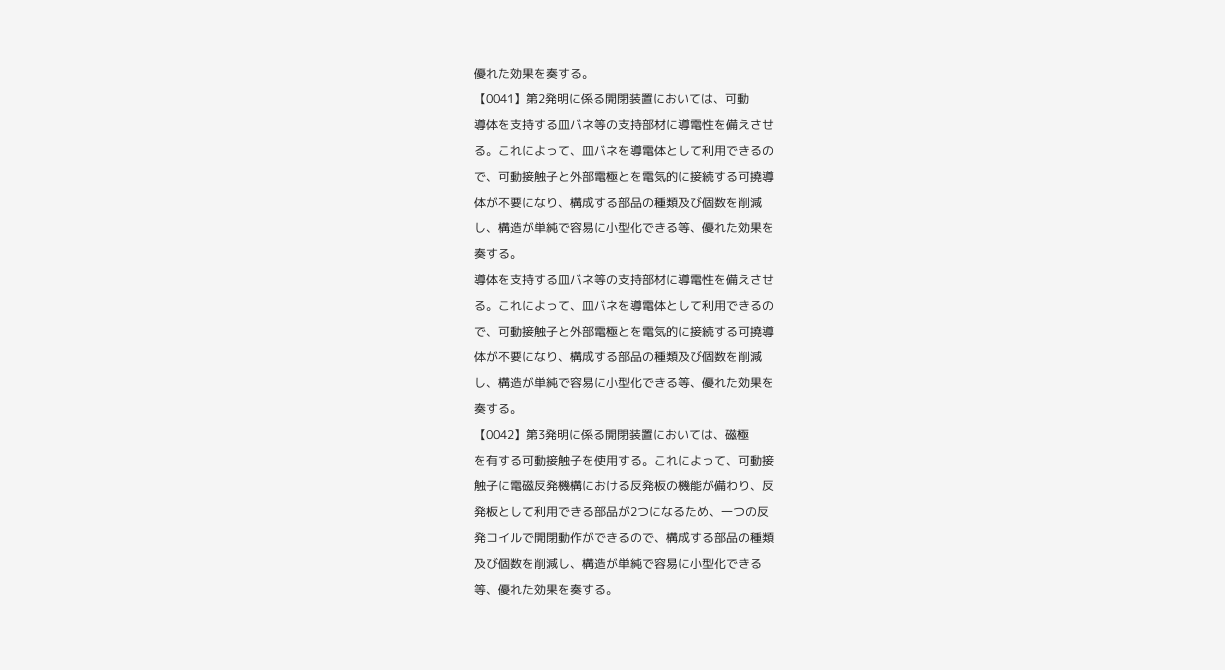優れた効果を奏する。
【0041】第2発明に係る開閉装置においては、可動
導体を支持する皿バネ等の支持部材に導電性を備えさせ
る。これによって、皿バネを導電体として利用できるの
で、可動接触子と外部電極とを電気的に接続する可撓導
体が不要になり、構成する部品の種類及び個数を削減
し、構造が単純で容易に小型化できる等、優れた効果を
奏する。
導体を支持する皿バネ等の支持部材に導電性を備えさせ
る。これによって、皿バネを導電体として利用できるの
で、可動接触子と外部電極とを電気的に接続する可撓導
体が不要になり、構成する部品の種類及び個数を削減
し、構造が単純で容易に小型化できる等、優れた効果を
奏する。
【0042】第3発明に係る開閉装置においては、磁極
を有する可動接触子を使用する。これによって、可動接
触子に電磁反発機構における反発板の機能が備わり、反
発板として利用できる部品が2つになるため、一つの反
発コイルで開閉動作ができるので、構成する部品の種類
及び個数を削減し、構造が単純で容易に小型化できる
等、優れた効果を奏する。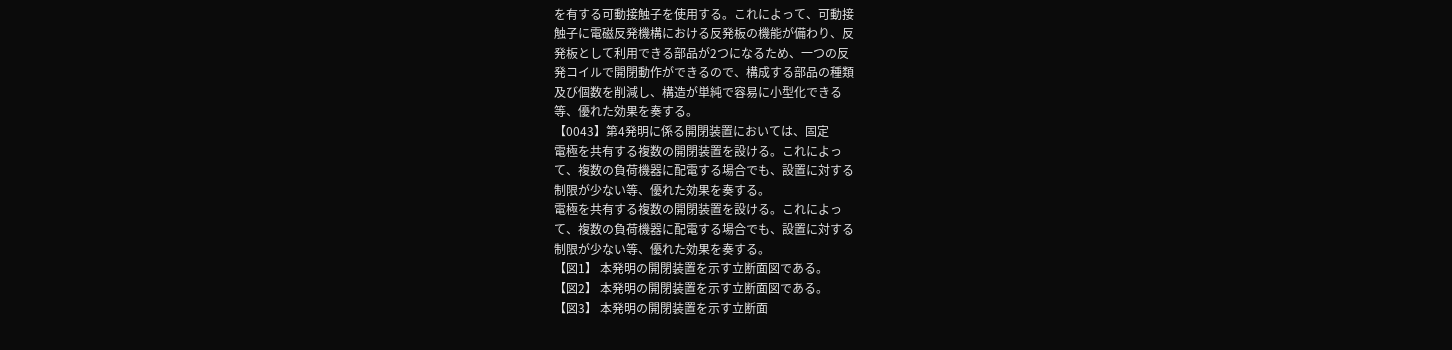を有する可動接触子を使用する。これによって、可動接
触子に電磁反発機構における反発板の機能が備わり、反
発板として利用できる部品が2つになるため、一つの反
発コイルで開閉動作ができるので、構成する部品の種類
及び個数を削減し、構造が単純で容易に小型化できる
等、優れた効果を奏する。
【0043】第4発明に係る開閉装置においては、固定
電極を共有する複数の開閉装置を設ける。これによっ
て、複数の負荷機器に配電する場合でも、設置に対する
制限が少ない等、優れた効果を奏する。
電極を共有する複数の開閉装置を設ける。これによっ
て、複数の負荷機器に配電する場合でも、設置に対する
制限が少ない等、優れた効果を奏する。
【図1】 本発明の開閉装置を示す立断面図である。
【図2】 本発明の開閉装置を示す立断面図である。
【図3】 本発明の開閉装置を示す立断面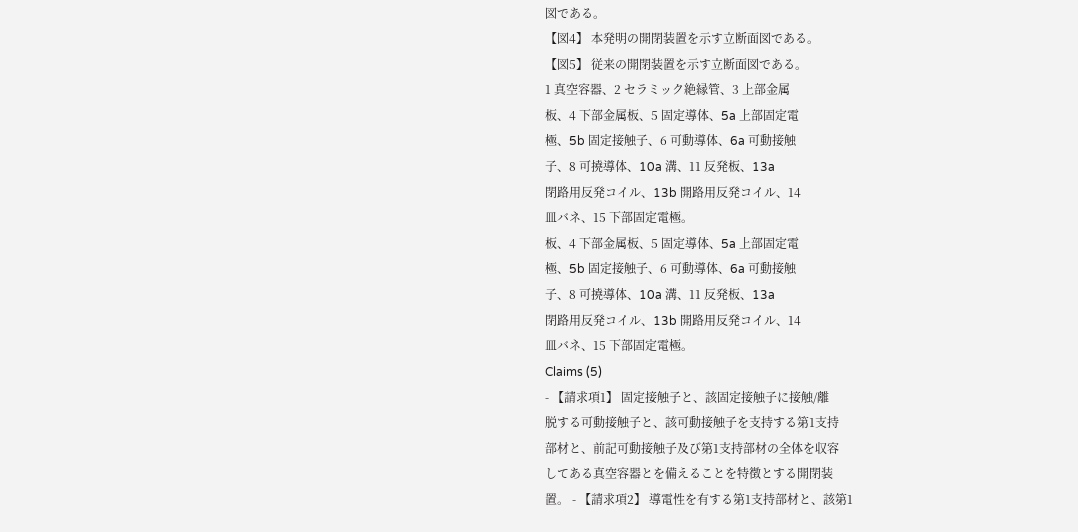図である。
【図4】 本発明の開閉装置を示す立断面図である。
【図5】 従来の開閉装置を示す立断面図である。
1 真空容器、2 セラミック絶縁管、3 上部金属
板、4 下部金属板、5 固定導体、5a 上部固定電
極、5b 固定接触子、6 可動導体、6a 可動接触
子、8 可撓導体、10a 溝、11 反発板、13a
閉路用反発コイル、13b 開路用反発コイル、14
皿バネ、15 下部固定電極。
板、4 下部金属板、5 固定導体、5a 上部固定電
極、5b 固定接触子、6 可動導体、6a 可動接触
子、8 可撓導体、10a 溝、11 反発板、13a
閉路用反発コイル、13b 開路用反発コイル、14
皿バネ、15 下部固定電極。
Claims (5)
- 【請求項1】 固定接触子と、該固定接触子に接触/離
脱する可動接触子と、該可動接触子を支持する第1支持
部材と、前記可動接触子及び第1支持部材の全体を収容
してある真空容器とを備えることを特徴とする開閉装
置。 - 【請求項2】 導電性を有する第1支持部材と、該第1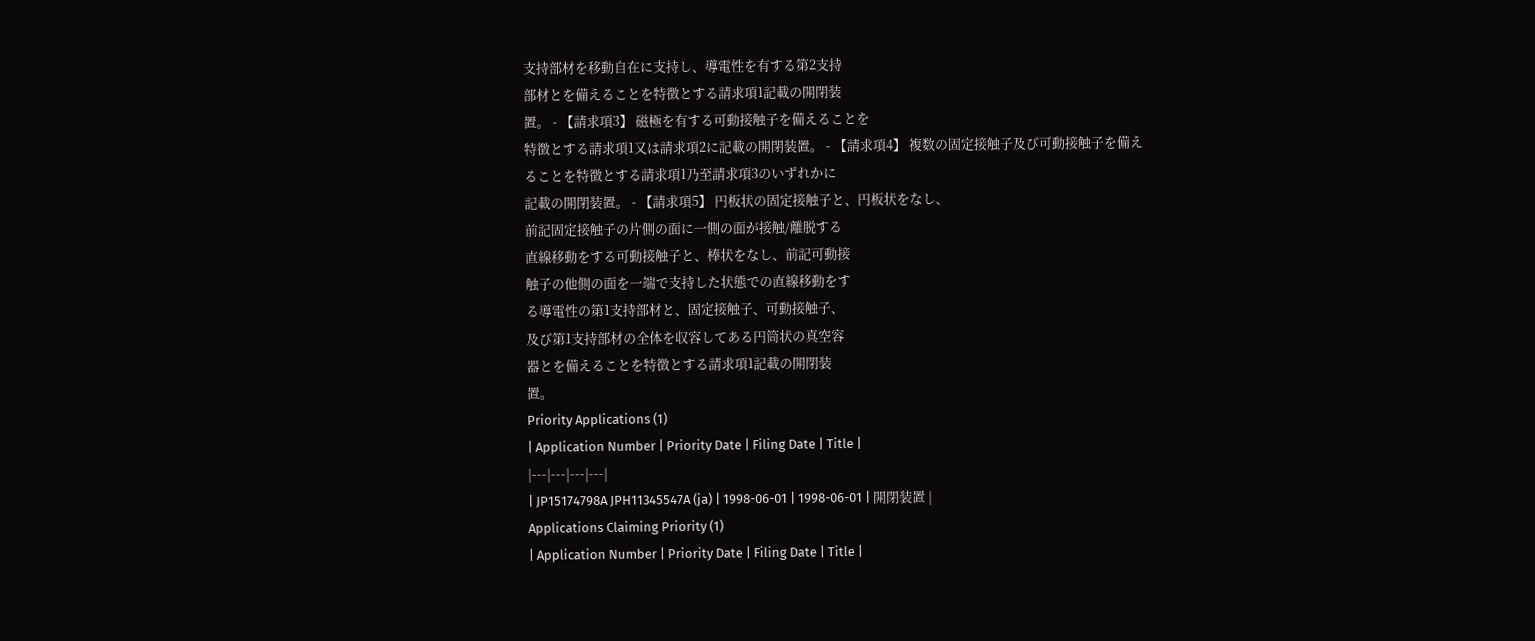支持部材を移動自在に支持し、導電性を有する第2支持
部材とを備えることを特徴とする請求項1記載の開閉装
置。 - 【請求項3】 磁極を有する可動接触子を備えることを
特徴とする請求項1又は請求項2に記載の開閉装置。 - 【請求項4】 複数の固定接触子及び可動接触子を備え
ることを特徴とする請求項1乃至請求項3のいずれかに
記載の開閉装置。 - 【請求項5】 円板状の固定接触子と、円板状をなし、
前記固定接触子の片側の面に一側の面が接触/離脱する
直線移動をする可動接触子と、棒状をなし、前記可動接
触子の他側の面を一端で支持した状態での直線移動をす
る導電性の第1支持部材と、固定接触子、可動接触子、
及び第1支持部材の全体を収容してある円筒状の真空容
器とを備えることを特徴とする請求項1記載の開閉装
置。
Priority Applications (1)
| Application Number | Priority Date | Filing Date | Title |
|---|---|---|---|
| JP15174798A JPH11345547A (ja) | 1998-06-01 | 1998-06-01 | 開閉装置 |
Applications Claiming Priority (1)
| Application Number | Priority Date | Filing Date | Title |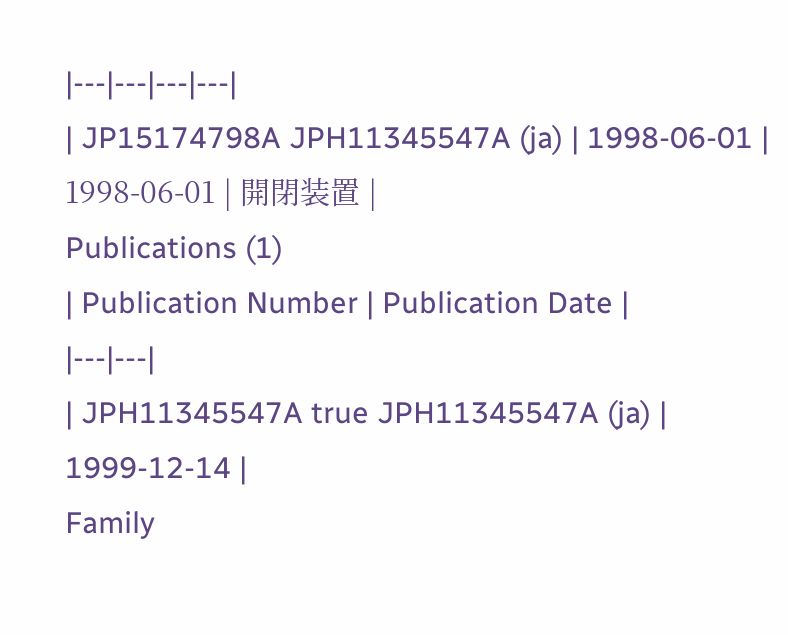|---|---|---|---|
| JP15174798A JPH11345547A (ja) | 1998-06-01 | 1998-06-01 | 開閉装置 |
Publications (1)
| Publication Number | Publication Date |
|---|---|
| JPH11345547A true JPH11345547A (ja) | 1999-12-14 |
Family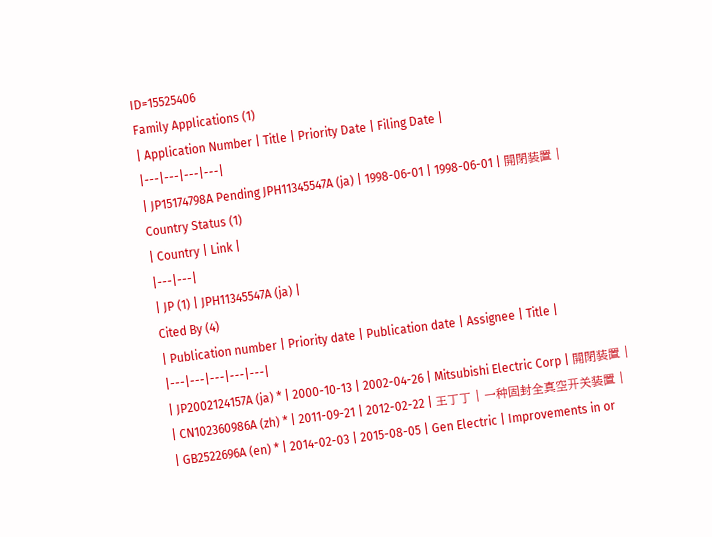ID=15525406
Family Applications (1)
| Application Number | Title | Priority Date | Filing Date |
|---|---|---|---|
| JP15174798A Pending JPH11345547A (ja) | 1998-06-01 | 1998-06-01 | 開閉装置 |
Country Status (1)
| Country | Link |
|---|---|
| JP (1) | JPH11345547A (ja) |
Cited By (4)
| Publication number | Priority date | Publication date | Assignee | Title |
|---|---|---|---|---|
| JP2002124157A (ja) * | 2000-10-13 | 2002-04-26 | Mitsubishi Electric Corp | 開閉装置 |
| CN102360986A (zh) * | 2011-09-21 | 2012-02-22 | 王丁丁 | 一种固封全真空开关装置 |
| GB2522696A (en) * | 2014-02-03 | 2015-08-05 | Gen Electric | Improvements in or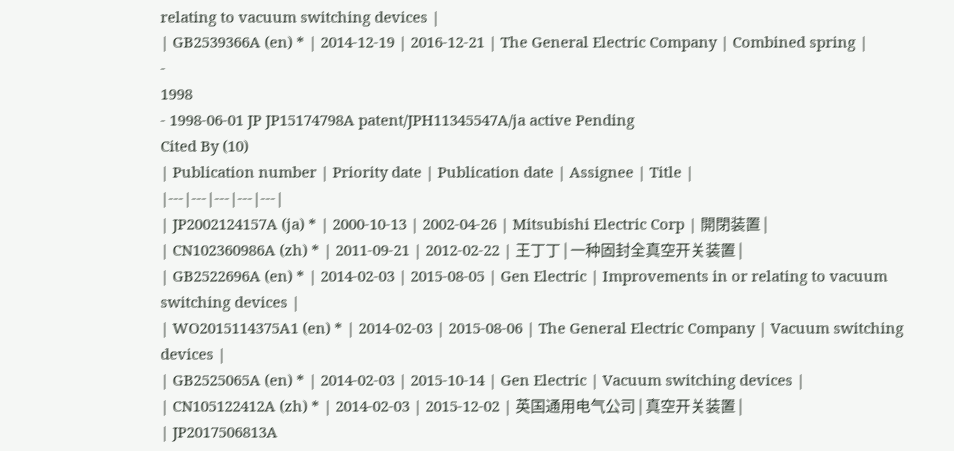relating to vacuum switching devices |
| GB2539366A (en) * | 2014-12-19 | 2016-12-21 | The General Electric Company | Combined spring |
-
1998
- 1998-06-01 JP JP15174798A patent/JPH11345547A/ja active Pending
Cited By (10)
| Publication number | Priority date | Publication date | Assignee | Title |
|---|---|---|---|---|
| JP2002124157A (ja) * | 2000-10-13 | 2002-04-26 | Mitsubishi Electric Corp | 開閉装置 |
| CN102360986A (zh) * | 2011-09-21 | 2012-02-22 | 王丁丁 | 一种固封全真空开关装置 |
| GB2522696A (en) * | 2014-02-03 | 2015-08-05 | Gen Electric | Improvements in or relating to vacuum switching devices |
| WO2015114375A1 (en) * | 2014-02-03 | 2015-08-06 | The General Electric Company | Vacuum switching devices |
| GB2525065A (en) * | 2014-02-03 | 2015-10-14 | Gen Electric | Vacuum switching devices |
| CN105122412A (zh) * | 2014-02-03 | 2015-12-02 | 英国通用电气公司 | 真空开关装置 |
| JP2017506813A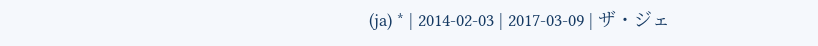(ja) * | 2014-02-03 | 2017-03-09 | ザ・ジェ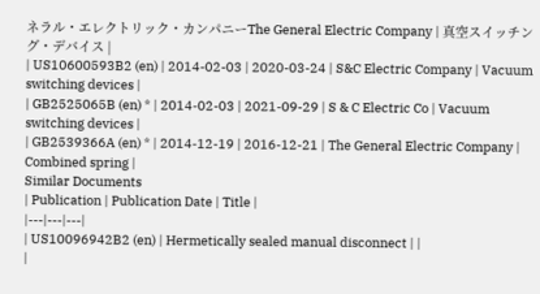ネラル・エレクトリック・カンパニーThe General Electric Company | 真空スイッチング・デバイス |
| US10600593B2 (en) | 2014-02-03 | 2020-03-24 | S&C Electric Company | Vacuum switching devices |
| GB2525065B (en) * | 2014-02-03 | 2021-09-29 | S & C Electric Co | Vacuum switching devices |
| GB2539366A (en) * | 2014-12-19 | 2016-12-21 | The General Electric Company | Combined spring |
Similar Documents
| Publication | Publication Date | Title |
|---|---|---|
| US10096942B2 (en) | Hermetically sealed manual disconnect | |
|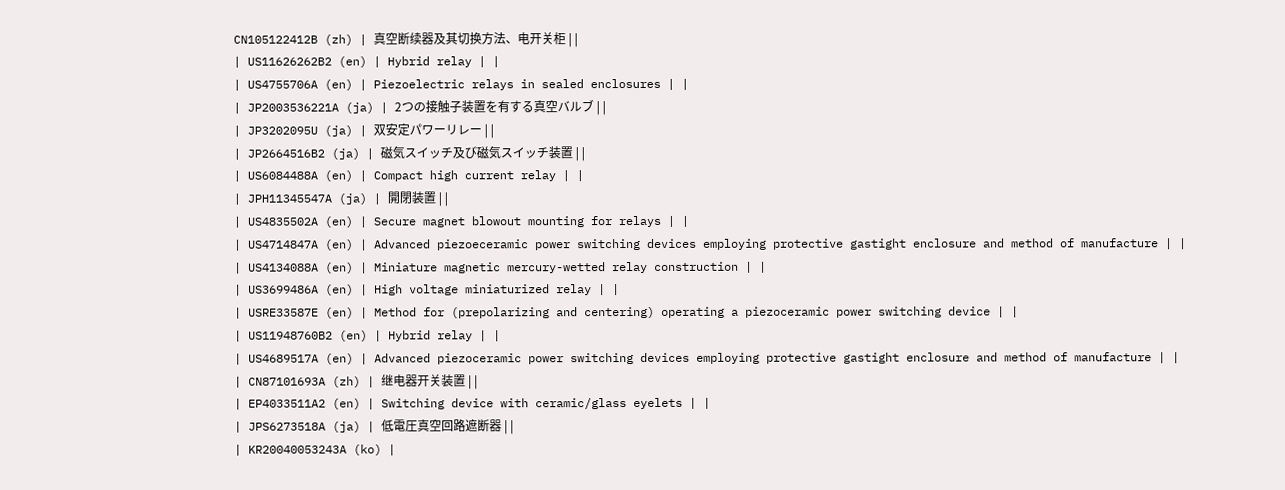CN105122412B (zh) | 真空断续器及其切换方法、电开关柜 | |
| US11626262B2 (en) | Hybrid relay | |
| US4755706A (en) | Piezoelectric relays in sealed enclosures | |
| JP2003536221A (ja) | 2つの接触子装置を有する真空バルブ | |
| JP3202095U (ja) | 双安定パワーリレー | |
| JP2664516B2 (ja) | 磁気スイッチ及び磁気スイッチ装置 | |
| US6084488A (en) | Compact high current relay | |
| JPH11345547A (ja) | 開閉装置 | |
| US4835502A (en) | Secure magnet blowout mounting for relays | |
| US4714847A (en) | Advanced piezoeceramic power switching devices employing protective gastight enclosure and method of manufacture | |
| US4134088A (en) | Miniature magnetic mercury-wetted relay construction | |
| US3699486A (en) | High voltage miniaturized relay | |
| USRE33587E (en) | Method for (prepolarizing and centering) operating a piezoceramic power switching device | |
| US11948760B2 (en) | Hybrid relay | |
| US4689517A (en) | Advanced piezoceramic power switching devices employing protective gastight enclosure and method of manufacture | |
| CN87101693A (zh) | 继电器开关装置 | |
| EP4033511A2 (en) | Switching device with ceramic/glass eyelets | |
| JPS6273518A (ja) | 低電圧真空回路遮断器 | |
| KR20040053243A (ko) |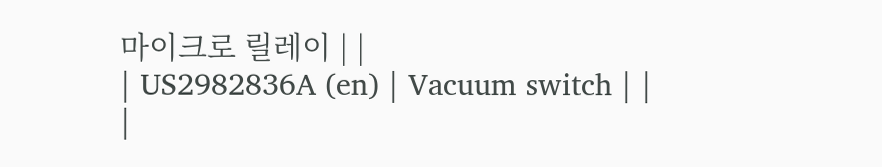마이크로 릴레이 | |
| US2982836A (en) | Vacuum switch | |
|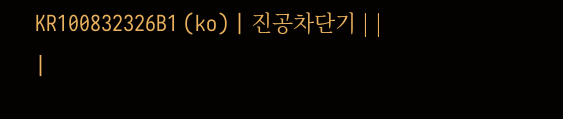KR100832326B1 (ko) | 진공차단기 | |
|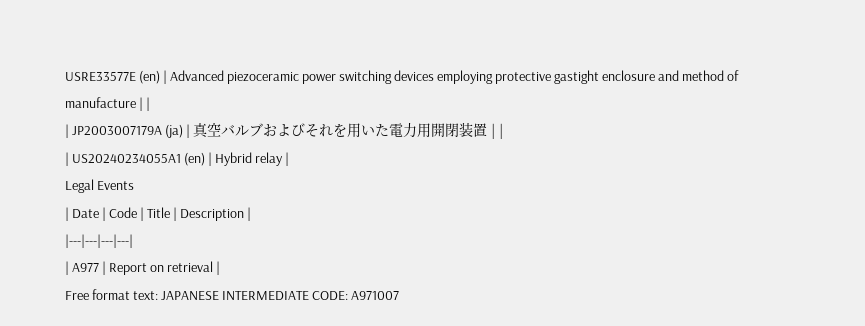USRE33577E (en) | Advanced piezoceramic power switching devices employing protective gastight enclosure and method of manufacture | |
| JP2003007179A (ja) | 真空バルブおよびそれを用いた電力用開閉装置 | |
| US20240234055A1 (en) | Hybrid relay |
Legal Events
| Date | Code | Title | Description |
|---|---|---|---|
| A977 | Report on retrieval |
Free format text: JAPANESE INTERMEDIATE CODE: A971007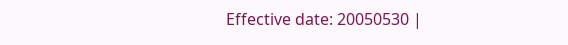Effective date: 20050530 |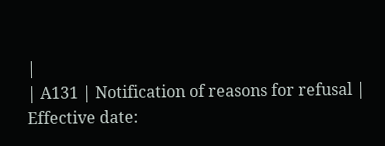|
| A131 | Notification of reasons for refusal |
Effective date: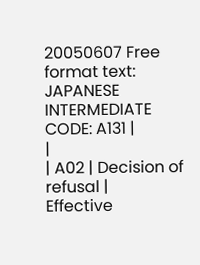20050607 Free format text: JAPANESE INTERMEDIATE CODE: A131 |
|
| A02 | Decision of refusal |
Effective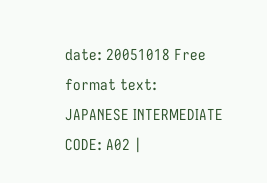date: 20051018 Free format text: JAPANESE INTERMEDIATE CODE: A02 |